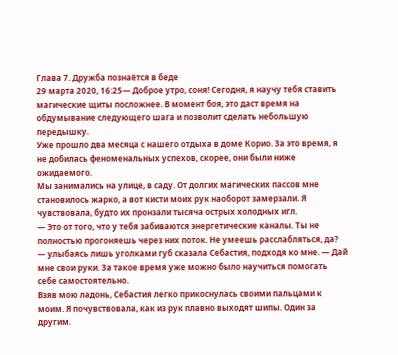Глава 7. Дружба познаётся в беде
29 марта 2020, 16:25— Доброе утро, соня! Сегодня, я научу тебя ставить магические щиты посложнее. В момент боя, это даст время на обдумывание следующего шага и позволит сделать небольшую передышку.
Уже прошло два месяца с нашего отдыха в доме Корио. За это время, я не добилась феноменальных успехов, скорее, они были ниже ожидаемого.
Мы занимались на улице, в саду. От долгих магических пассов мне становилось жарко, а вот кисти моих рук наоборот замерзали. Я чувствовала, будто их пронзали тысяча острых холодных игл.
— Это от того, что у тебя забиваются энергетические каналы. Ты не полностью прогоняешь через них поток. Не умеешь расслабляться, да? — улыбаясь лишь уголками губ сказала Себастия, подходя ко мне. — Дай мне свои руки. За такое время уже можно было научиться помогать себе самостоятельно.
Взяв мою ладонь, Себастия легко прикоснулась своими пальцами к моим. Я почувствовала, как из рук плавно выходят шипы. Один за другим.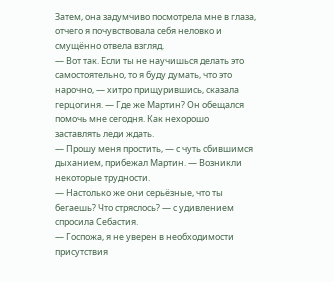Затем, она задумчиво посмотрела мне в глаза, отчего я почувствовала себя неловко и смущённо отвела взгляд.
— Вот так. Если ты не научишься делать это самостоятельно, то я буду думать, что это нарочно, — хитро прищурившись, сказала герцогиня. — Где же Мартин? Он обещался помочь мне сегодня. Как нехорошо заставлять леди ждать.
— Прошу меня простить, — с чуть сбившимся дыханием, прибежал Мартин. — Возникли некоторые трудности.
— Настолько же они серьёзные, что ты бегаешь? Что стряслось? — с удивлением спросила Себастия.
— Госпожа, я не уверен в необходимости присутствия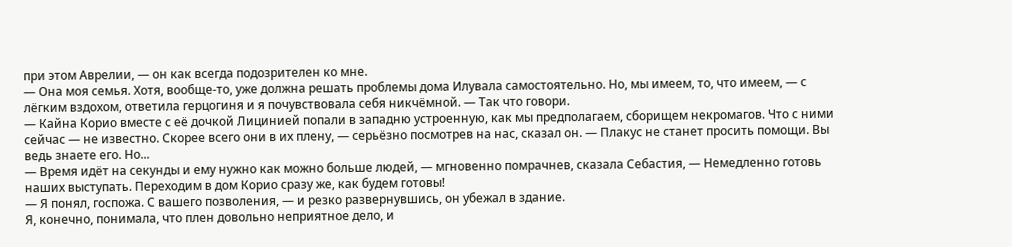при этом Аврелии, — он как всегда подозрителен ко мне.
— Она моя семья. Хотя, вообще-то, уже должна решать проблемы дома Илувала самостоятельно. Но, мы имеем, то, что имеем, — с лёгким вздохом, ответила герцогиня и я почувствовала себя никчёмной. — Так что говори.
— Кайна Корио вместе с её дочкой Лицинией попали в западню устроенную, как мы предполагаем, сборищем некромагов. Что с ними сейчас — не известно. Скорее всего они в их плену, — серьёзно посмотрев на нас, сказал он. — Плакус не станет просить помощи. Вы ведь знаете его. Но...
— Время идёт на секунды и ему нужно как можно больше людей, — мгновенно помрачнев, сказала Себастия, — Немедленно готовь наших выступать. Переходим в дом Корио сразу же, как будем готовы!
— Я понял, госпожа. С вашего позволения, — и резко развернувшись, он убежал в здание.
Я, конечно, понимала, что плен довольно неприятное дело, и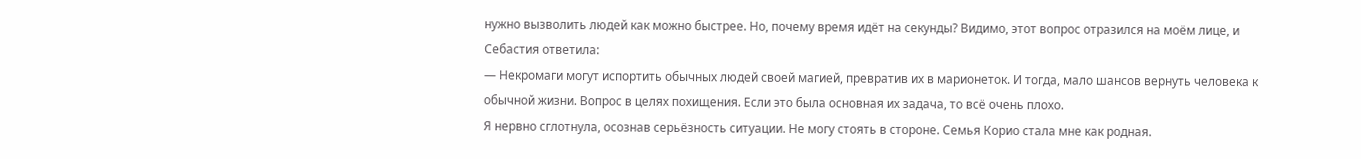нужно вызволить людей как можно быстрее. Но, почему время идёт на секунды? Видимо, этот вопрос отразился на моём лице, и Себастия ответила:
— Некромаги могут испортить обычных людей своей магией, превратив их в марионеток. И тогда, мало шансов вернуть человека к обычной жизни. Вопрос в целях похищения. Если это была основная их задача, то всё очень плохо.
Я нервно сглотнула, осознав серьёзность ситуации. Не могу стоять в стороне. Семья Корио стала мне как родная.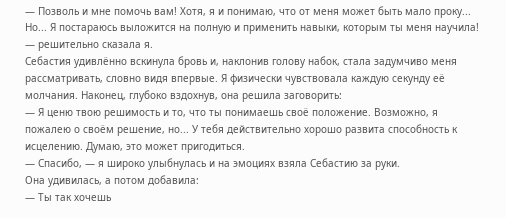— Позволь и мне помочь вам! Хотя, я и понимаю, что от меня может быть мало проку... Но... Я постараюсь выложится на полную и применить навыки, которым ты меня научила! — решительно сказала я.
Себастия удивлённо вскинула бровь и, наклонив голову набок, стала задумчиво меня рассматривать, словно видя впервые. Я физически чувствовала каждую секунду её молчания. Наконец, глубоко вздохнув, она решила заговорить:
— Я ценю твою решимость и то, что ты понимаешь своё положение. Возможно, я пожалею о своём решение, но... У тебя действительно хорошо развита способность к исцелению. Думаю, это может пригодиться.
— Спасибо, — я широко улыбнулась и на эмоциях взяла Себастию за руки.
Она удивилась, а потом добавила:
— Ты так хочешь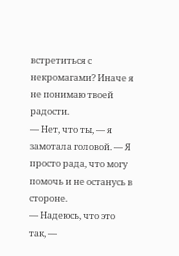встретиться с некромагами? Иначе я не понимаю твоей радости.
— Нет, что ты, — я замотала головой. — Я просто рада, что могу помочь и не останусь в стороне.
— Надеюсь, что это так, —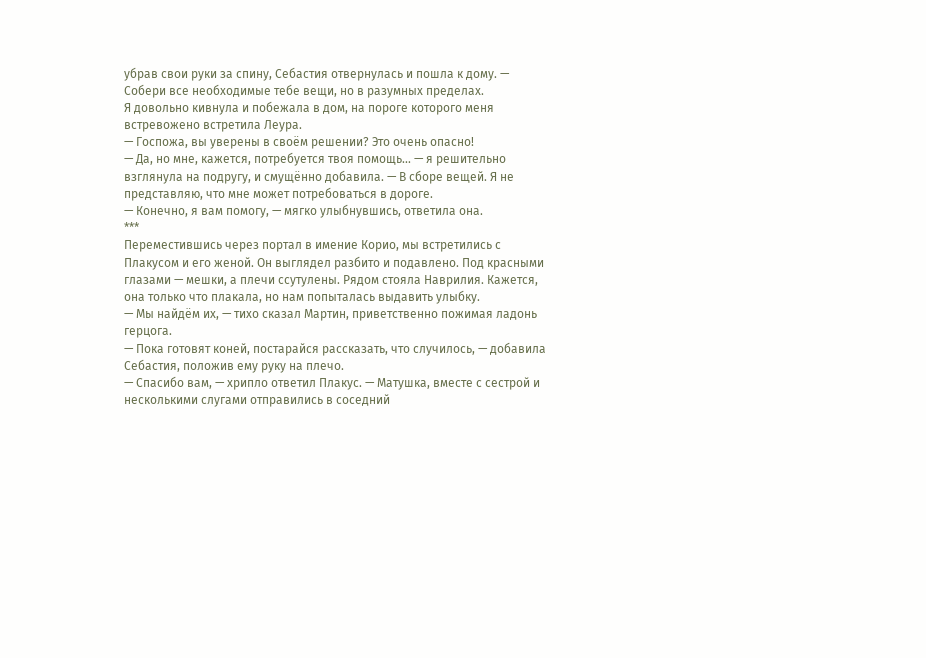убрав свои руки за спину, Себастия отвернулась и пошла к дому. — Собери все необходимые тебе вещи, но в разумных пределах.
Я довольно кивнула и побежала в дом, на пороге которого меня встревожено встретила Леура.
— Госпожа, вы уверены в своём решении? Это очень опасно!
— Да, но мне, кажется, потребуется твоя помощь... — я решительно взглянула на подругу, и смущённо добавила. — В сборе вещей. Я не представляю, что мне может потребоваться в дороге.
— Конечно, я вам помогу, — мягко улыбнувшись, ответила она.
***
Переместившись через портал в имение Корио, мы встретились с Плакусом и его женой. Он выглядел разбито и подавлено. Под красными глазами — мешки, а плечи ссутулены. Рядом стояла Наврилия. Кажется, она только что плакала, но нам попыталась выдавить улыбку.
— Мы найдём их, — тихо сказал Мартин, приветственно пожимая ладонь герцога.
— Пока готовят коней, постарайся рассказать, что случилось, — добавила Себастия, положив ему руку на плечо.
— Спасибо вам, — хрипло ответил Плакус. — Матушка, вместе с сестрой и несколькими слугами отправились в соседний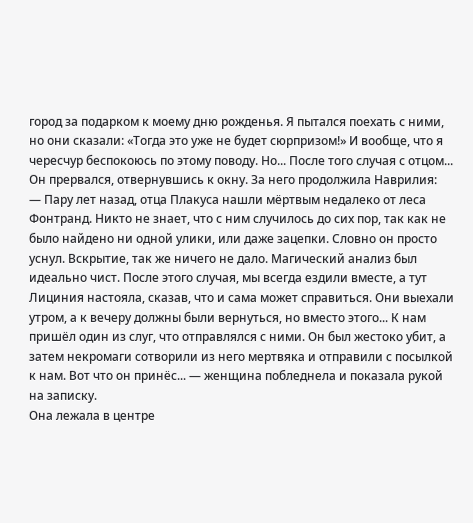город за подарком к моему дню рожденья. Я пытался поехать с ними, но они сказали: «Тогда это уже не будет сюрпризом!» И вообще, что я чересчур беспокоюсь по этому поводу. Но... После того случая с отцом...
Он прервался, отвернувшись к окну. За него продолжила Наврилия:
— Пару лет назад, отца Плакуса нашли мёртвым недалеко от леса Фонтранд. Никто не знает, что с ним случилось до сих пор, так как не было найдено ни одной улики, или даже зацепки. Словно он просто уснул. Вскрытие, так же ничего не дало. Магический анализ был идеально чист. После этого случая, мы всегда ездили вместе, а тут Лициния настояла, сказав, что и сама может справиться. Они выехали утром, а к вечеру должны были вернуться, но вместо этого... К нам пришёл один из слуг, что отправлялся с ними. Он был жестоко убит, а затем некромаги сотворили из него мертвяка и отправили с посылкой к нам. Вот что он принёс... — женщина побледнела и показала рукой на записку.
Она лежала в центре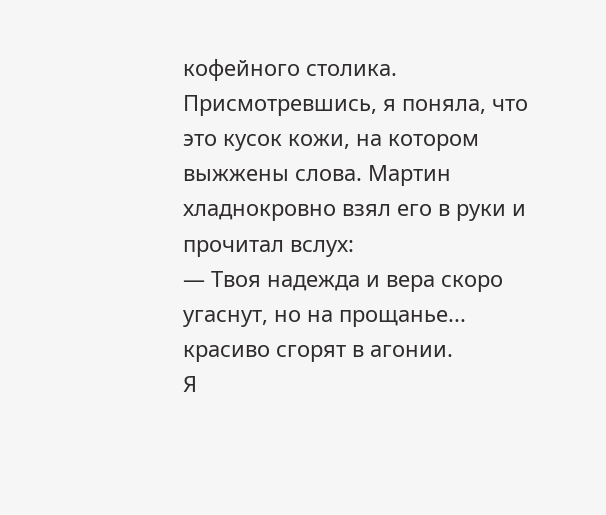кофейного столика. Присмотревшись, я поняла, что это кусок кожи, на котором выжжены слова. Мартин хладнокровно взял его в руки и прочитал вслух:
— Твоя надежда и вера скоро угаснут, но на прощанье... красиво сгорят в агонии.
Я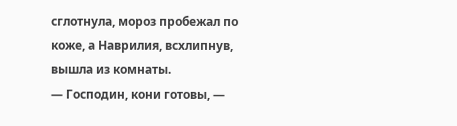сглотнула, мороз пробежал по коже, а Наврилия, всхлипнув, вышла из комнаты.
— Господин, кони готовы, —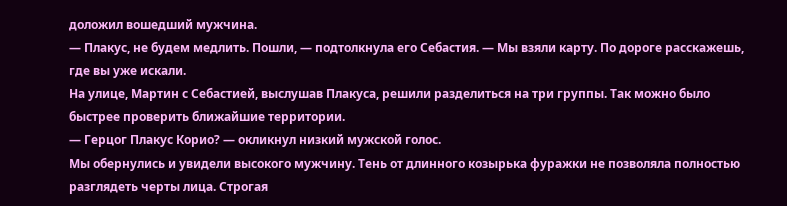доложил вошедший мужчина.
— Плакус, не будем медлить. Пошли, — подтолкнула его Себастия. — Мы взяли карту. По дороге расскажешь, где вы уже искали.
На улице, Мартин с Себастией, выслушав Плакуса, решили разделиться на три группы. Так можно было быстрее проверить ближайшие территории.
— Герцог Плакус Корио? — окликнул низкий мужской голос.
Мы обернулись и увидели высокого мужчину. Тень от длинного козырька фуражки не позволяла полностью разглядеть черты лица. Строгая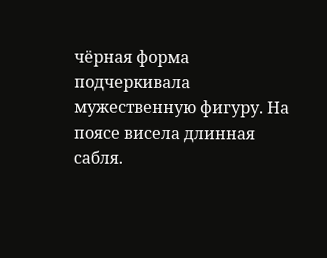чёрная форма подчеркивала мужественную фигуру. На поясе висела длинная сабля.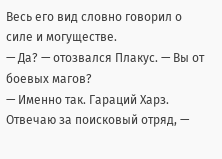Весь его вид словно говорил о силе и могуществе.
— Да? — отозвался Плакус. — Вы от боевых магов?
— Именно так. Гараций Харз. Отвечаю за поисковый отряд, —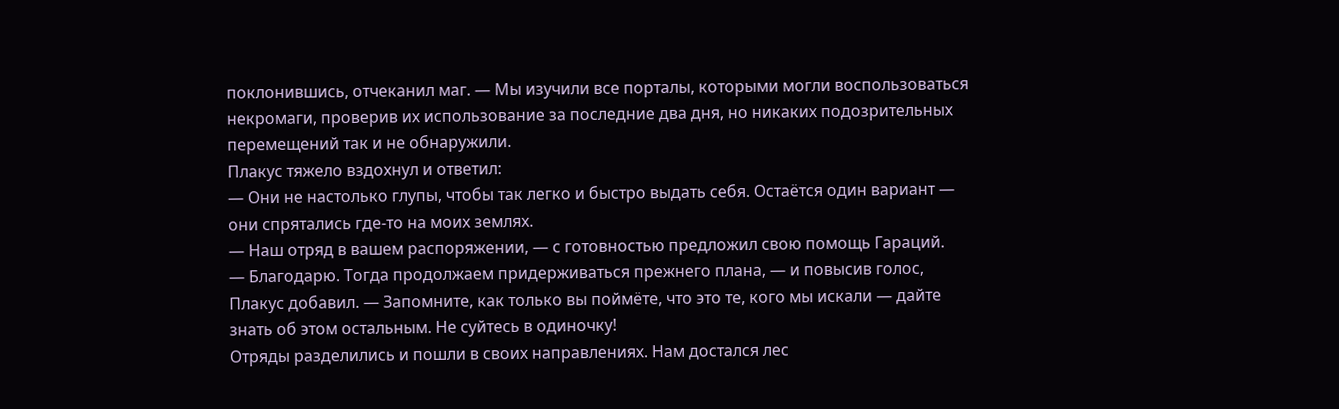поклонившись, отчеканил маг. — Мы изучили все порталы, которыми могли воспользоваться некромаги, проверив их использование за последние два дня, но никаких подозрительных перемещений так и не обнаружили.
Плакус тяжело вздохнул и ответил:
— Они не настолько глупы, чтобы так легко и быстро выдать себя. Остаётся один вариант — они спрятались где-то на моих землях.
— Наш отряд в вашем распоряжении, — с готовностью предложил свою помощь Гараций.
— Благодарю. Тогда продолжаем придерживаться прежнего плана, — и повысив голос, Плакус добавил. — Запомните, как только вы поймёте, что это те, кого мы искали — дайте знать об этом остальным. Не суйтесь в одиночку!
Отряды разделились и пошли в своих направлениях. Нам достался лес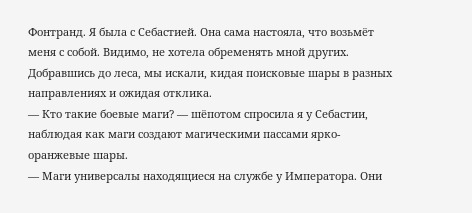Фонтранд. Я была с Себастией. Она сама настояла, что возьмёт меня с собой. Видимо, не хотела обременять мной других.
Добравшись до леса, мы искали, кидая поисковые шары в разных направлениях и ожидая отклика.
— Кто такие боевые маги? — шёпотом спросила я у Себастии, наблюдая как маги создают магическими пассами ярко-оранжевые шары.
— Маги универсалы находящиеся на службе у Императора. Они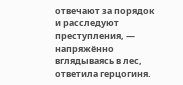отвечают за порядок и расследуют преступления, — напряжённо вглядываясь в лес, ответила герцогиня.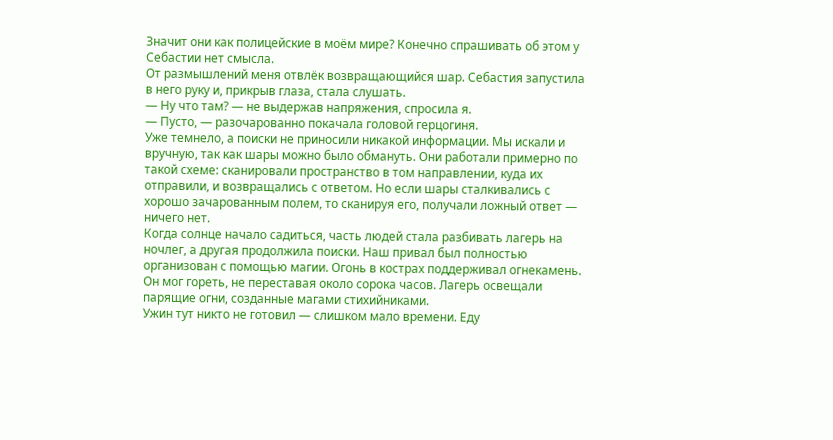Значит они как полицейские в моём мире? Конечно спрашивать об этом у Себастии нет смысла.
От размышлений меня отвлёк возвращающийся шар. Себастия запустила в него руку и, прикрыв глаза, стала слушать.
— Ну что там? — не выдержав напряжения, спросила я.
— Пусто, — разочарованно покачала головой герцогиня.
Уже темнело, а поиски не приносили никакой информации. Мы искали и вручную, так как шары можно было обмануть. Они работали примерно по такой схеме: сканировали пространство в том направлении, куда их отправили, и возвращались с ответом. Но если шары сталкивались с хорошо зачарованным полем, то сканируя его, получали ложный ответ — ничего нет.
Когда солнце начало садиться, часть людей стала разбивать лагерь на ночлег, а другая продолжила поиски. Наш привал был полностью организован с помощью магии. Огонь в кострах поддерживал огнекамень. Он мог гореть, не переставая около сорока часов. Лагерь освещали парящие огни, созданные магами стихийниками.
Ужин тут никто не готовил — слишком мало времени. Еду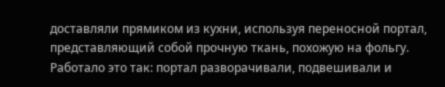доставляли прямиком из кухни, используя переносной портал, представляющий собой прочную ткань, похожую на фольгу. Работало это так: портал разворачивали, подвешивали и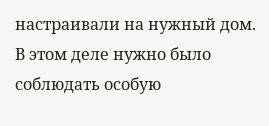настраивали на нужный дом. В этом деле нужно было соблюдать особую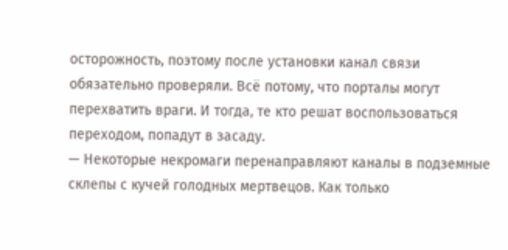осторожность, поэтому после установки канал связи обязательно проверяли. Всё потому, что порталы могут перехватить враги. И тогда, те кто решат воспользоваться переходом, попадут в засаду.
— Некоторые некромаги перенаправляют каналы в подземные склепы с кучей голодных мертвецов. Как только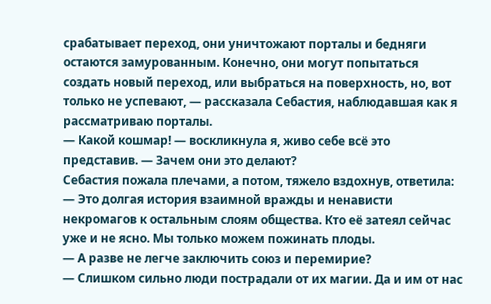срабатывает переход, они уничтожают порталы и бедняги остаются замурованным. Конечно, они могут попытаться создать новый переход, или выбраться на поверхность, но, вот только не успевают, — рассказала Себастия, наблюдавшая как я рассматриваю порталы.
— Какой кошмар! — воскликнула я, живо себе всё это представив. — Зачем они это делают?
Себастия пожала плечами, а потом, тяжело вздохнув, ответила:
— Это долгая история взаимной вражды и ненависти некромагов к остальным слоям общества. Кто её затеял сейчас уже и не ясно. Мы только можем пожинать плоды.
— А разве не легче заключить союз и перемирие?
— Слишком сильно люди пострадали от их магии. Да и им от нас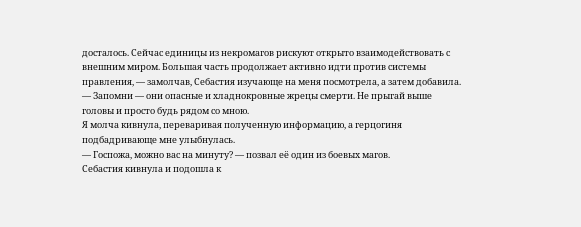досталось. Сейчас единицы из некромагов рискуют открыто взаимодействовать с внешним миром. Большая часть продолжает активно идти против системы правления, — замолчав, Себастия изучающе на меня посмотрела, а затем добавила. — Запомни — они опасные и хладнокровные жрецы смерти. Не прыгай выше головы и просто будь рядом со мною.
Я молча кивнула, переваривая полученную информацию, а герцогиня подбадривающе мне улыбнулась.
— Госпожа, можно вас на минуту? — позвал её один из боевых магов.
Себастия кивнула и подошла к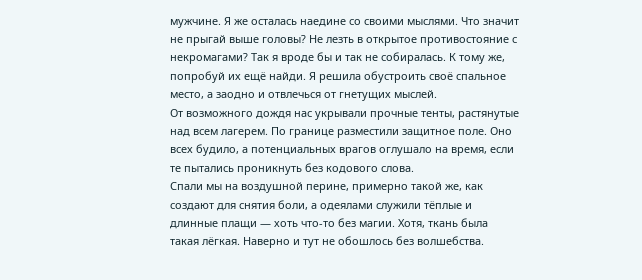мужчине. Я же осталась наедине со своими мыслями. Что значит не прыгай выше головы? Не лезть в открытое противостояние с некромагами? Так я вроде бы и так не собиралась. К тому же, попробуй их ещё найди. Я решила обустроить своё спальное место, а заодно и отвлечься от гнетущих мыслей.
От возможного дождя нас укрывали прочные тенты, растянутые над всем лагерем. По границе разместили защитное поле. Оно всех будило, а потенциальных врагов оглушало на время, если те пытались проникнуть без кодового слова.
Спали мы на воздушной перине, примерно такой же, как создают для снятия боли, а одеялами служили тёплые и длинные плащи — хоть что-то без магии. Хотя, ткань была такая лёгкая. Наверно и тут не обошлось без волшебства.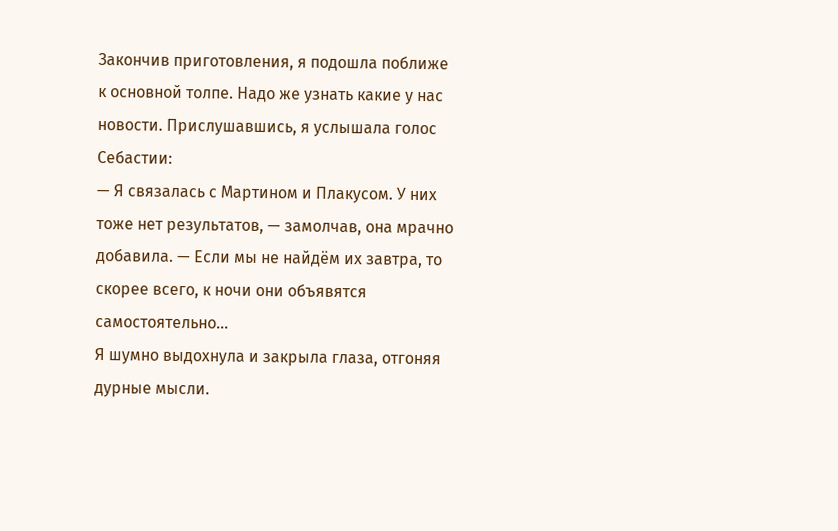Закончив приготовления, я подошла поближе к основной толпе. Надо же узнать какие у нас новости. Прислушавшись, я услышала голос Себастии:
— Я связалась с Мартином и Плакусом. У них тоже нет результатов, — замолчав, она мрачно добавила. — Если мы не найдём их завтра, то скорее всего, к ночи они объявятся самостоятельно...
Я шумно выдохнула и закрыла глаза, отгоняя дурные мысли.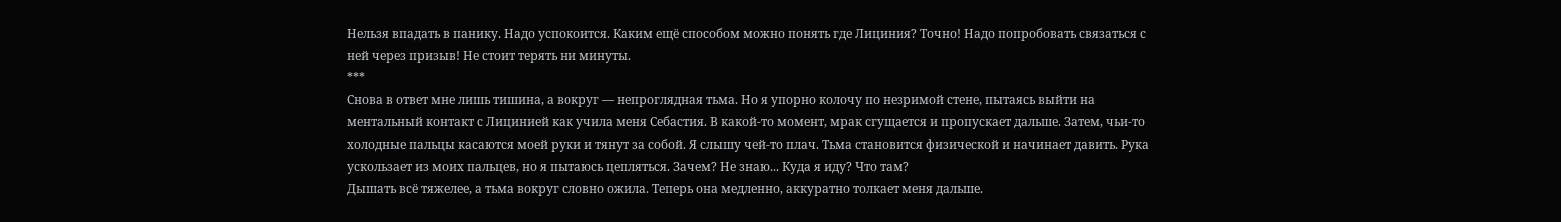Нельзя впадать в панику. Надо успокоится. Каким ещё способом можно понять где Лициния? Точно! Надо попробовать связаться с ней через призыв! Не стоит терять ни минуты.
***
Снова в ответ мне лишь тишина, а вокруг — непроглядная тьма. Но я упорно колочу по незримой стене, пытаясь выйти на ментальный контакт с Лицинией как учила меня Себастия. В какой-то момент, мрак сгущается и пропускает дальше. Затем, чьи-то холодные пальцы касаются моей руки и тянут за собой. Я слышу чей-то плач. Тьма становится физической и начинает давить. Рука ускользает из моих пальцев, но я пытаюсь цепляться. Зачем? Не знаю... Куда я иду? Что там?
Дышать всё тяжелее, а тьма вокруг словно ожила. Теперь она медленно, аккуратно толкает меня дальше.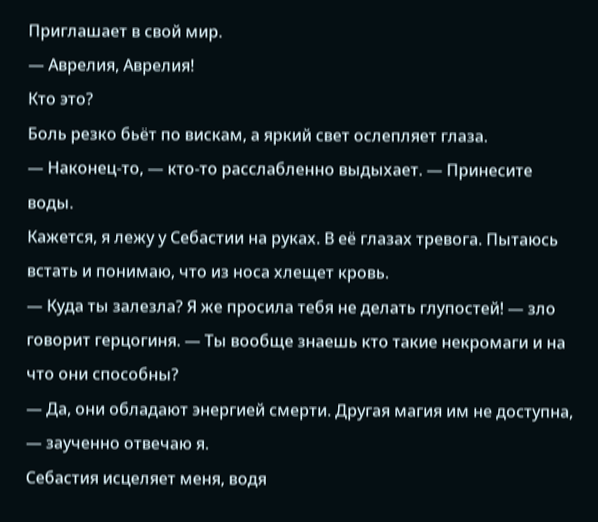Приглашает в свой мир.
— Аврелия, Аврелия!
Кто это?
Боль резко бьёт по вискам, а яркий свет ослепляет глаза.
— Наконец-то, — кто-то расслабленно выдыхает. — Принесите воды.
Кажется, я лежу у Себастии на руках. В её глазах тревога. Пытаюсь встать и понимаю, что из носа хлещет кровь.
— Куда ты залезла? Я же просила тебя не делать глупостей! — зло говорит герцогиня. — Ты вообще знаешь кто такие некромаги и на что они способны?
— Да, они обладают энергией смерти. Другая магия им не доступна, — заученно отвечаю я.
Себастия исцеляет меня, водя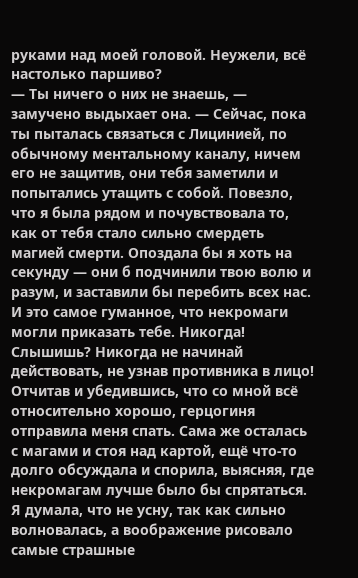руками над моей головой. Неужели, всё настолько паршиво?
— Ты ничего о них не знаешь, — замучено выдыхает она. — Сейчас, пока ты пыталась связаться с Лицинией, по обычному ментальному каналу, ничем его не защитив, они тебя заметили и попытались утащить с собой. Повезло, что я была рядом и почувствовала то, как от тебя стало сильно смердеть магией смерти. Опоздала бы я хоть на секунду — они б подчинили твою волю и разум, и заставили бы перебить всех нас. И это самое гуманное, что некромаги могли приказать тебе. Никогда! Слышишь? Никогда не начинай действовать, не узнав противника в лицо!
Отчитав и убедившись, что со мной всё относительно хорошо, герцогиня отправила меня спать. Сама же осталась с магами и стоя над картой, ещё что-то долго обсуждала и спорила, выясняя, где некромагам лучше было бы спрятаться. Я думала, что не усну, так как сильно волновалась, а воображение рисовало самые страшные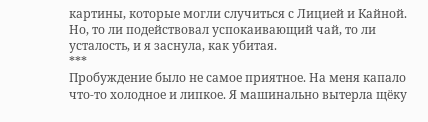картины, которые могли случиться с Лицией и Кайной. Но, то ли подействовал успокаивающий чай, то ли усталость, и я заснула, как убитая.
***
Пробуждение было не самое приятное. На меня капало что-то холодное и липкое. Я машинально вытерла щёку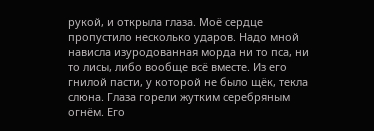рукой, и открыла глаза. Моё сердце пропустило несколько ударов. Надо мной нависла изуродованная морда ни то пса, ни то лисы, либо вообще всё вместе. Из его гнилой пасти, у которой не было щёк, текла слюна. Глаза горели жутким серебряным огнём. Его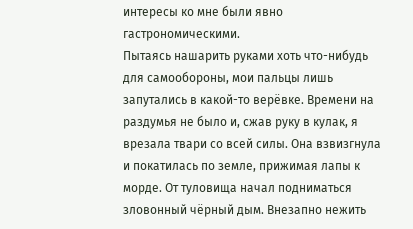интересы ко мне были явно гастрономическими.
Пытаясь нашарить руками хоть что-нибудь для самообороны, мои пальцы лишь запутались в какой-то верёвке. Времени на раздумья не было и, сжав руку в кулак, я врезала твари со всей силы. Она взвизгнула и покатилась по земле, прижимая лапы к морде. От туловища начал подниматься зловонный чёрный дым. Внезапно нежить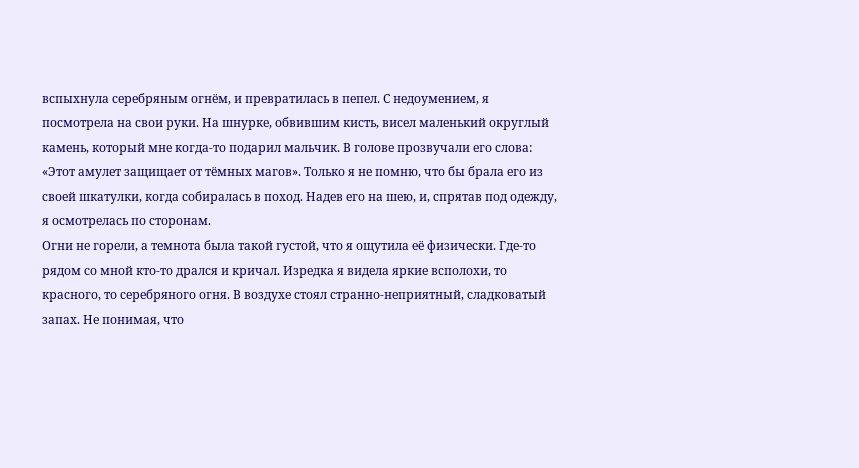вспыхнула серебряным огнём, и превратилась в пепел. С недоумением, я посмотрела на свои руки. На шнурке, обвившим кисть, висел маленький округлый камень, который мне когда-то подарил мальчик. В голове прозвучали его слова: «Этот амулет защищает от тёмных магов». Только я не помню, что бы брала его из своей шкатулки, когда собиралась в поход. Надев его на шею, и, спрятав под одежду, я осмотрелась по сторонам.
Огни не горели, а темнота была такой густой, что я ощутила её физически. Где-то рядом со мной кто-то дрался и кричал. Изредка я видела яркие всполохи, то красного, то серебряного огня. В воздухе стоял странно-неприятный, сладковатый запах. Не понимая, что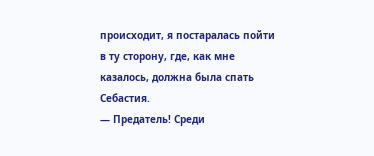происходит, я постаралась пойти в ту сторону, где, как мне казалось, должна была спать Себастия.
— Предатель! Среди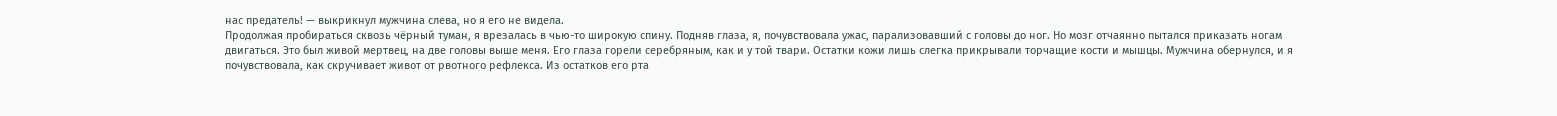нас предатель! — выкрикнул мужчина слева, но я его не видела.
Продолжая пробираться сквозь чёрный туман, я врезалась в чью-то широкую спину. Подняв глаза, я, почувствовала ужас, парализовавший с головы до ног. Но мозг отчаянно пытался приказать ногам двигаться. Это был живой мертвец, на две головы выше меня. Его глаза горели серебряным, как и у той твари. Остатки кожи лишь слегка прикрывали торчащие кости и мышцы. Мужчина обернулся, и я почувствовала, как скручивает живот от рвотного рефлекса. Из остатков его рта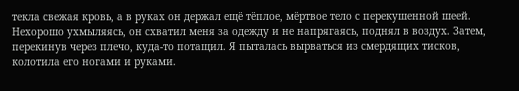текла свежая кровь, а в руках он держал ещё тёплое, мёртвое тело с перекушенной шеей. Нехорошо ухмыляясь, он схватил меня за одежду и не напрягаясь, поднял в воздух. Затем, перекинув через плечо, куда-то потащил. Я пыталась вырваться из смердящих тисков, колотила его ногами и руками.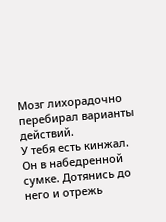Мозг лихорадочно перебирал варианты действий.
У тебя есть кинжал. Он в набедренной сумке. Дотянись до него и отрежь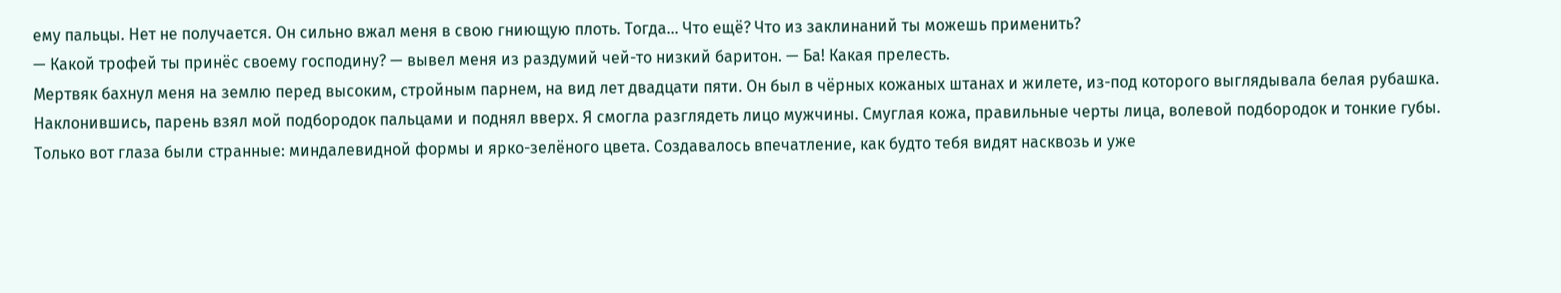ему пальцы. Нет не получается. Он сильно вжал меня в свою гниющую плоть. Тогда... Что ещё? Что из заклинаний ты можешь применить?
— Какой трофей ты принёс своему господину? — вывел меня из раздумий чей-то низкий баритон. — Ба! Какая прелесть.
Мертвяк бахнул меня на землю перед высоким, стройным парнем, на вид лет двадцати пяти. Он был в чёрных кожаных штанах и жилете, из-под которого выглядывала белая рубашка. Наклонившись, парень взял мой подбородок пальцами и поднял вверх. Я смогла разглядеть лицо мужчины. Смуглая кожа, правильные черты лица, волевой подбородок и тонкие губы. Только вот глаза были странные: миндалевидной формы и ярко-зелёного цвета. Создавалось впечатление, как будто тебя видят насквозь и уже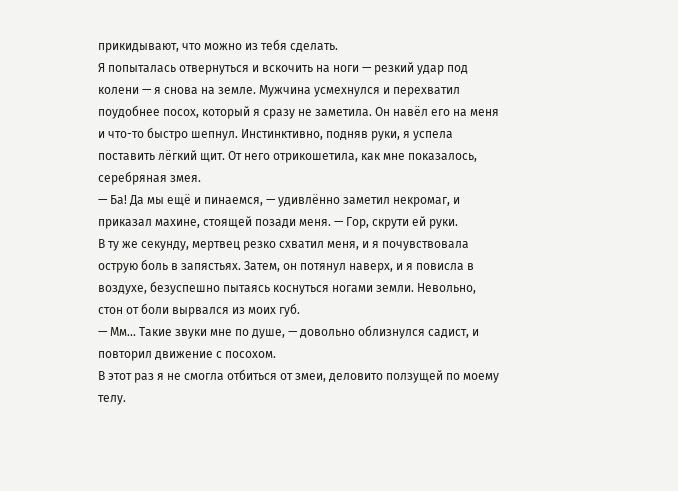прикидывают, что можно из тебя сделать.
Я попыталась отвернуться и вскочить на ноги — резкий удар под колени — я снова на земле. Мужчина усмехнулся и перехватил поудобнее посох, который я сразу не заметила. Он навёл его на меня и что-то быстро шепнул. Инстинктивно, подняв руки, я успела поставить лёгкий щит. От него отрикошетила, как мне показалось, серебряная змея.
— Ба! Да мы ещё и пинаемся, — удивлённо заметил некромаг, и приказал махине, стоящей позади меня. — Гор, скрути ей руки.
В ту же секунду, мертвец резко схватил меня, и я почувствовала острую боль в запястьях. Затем, он потянул наверх, и я повисла в воздухе, безуспешно пытаясь коснуться ногами земли. Невольно, стон от боли вырвался из моих губ.
— Мм... Такие звуки мне по душе, — довольно облизнулся садист, и повторил движение с посохом.
В этот раз я не смогла отбиться от змеи, деловито ползущей по моему телу.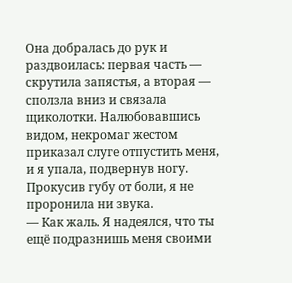Она добралась до рук и раздвоилась: первая часть — скрутила запястья, а вторая — сползла вниз и связала щиколотки. Налюбовавшись видом, некромаг жестом приказал слуге отпустить меня, и я упала, подвернув ногу. Прокусив губу от боли, я не проронила ни звука.
— Как жаль. Я надеялся, что ты ещё подразнишь меня своими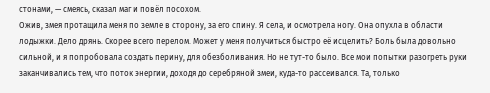стонами, — смеясь, сказал маг и повёл посохом.
Ожив, змея протащила меня по земле в сторону, за его спину. Я села, и осмотрела ногу. Она опухла в области лодыжки. Дело дрянь. Скорее всего перелом. Может у меня получиться быстро её исцелить? Боль была довольно сильной, и я попробовала создать перину, для обезболивания. Но не тут-то было. Все мои попытки разогреть руки заканчивались тем, что поток энергии, доходя до серебряной змеи, куда-то рассеивался. Та, только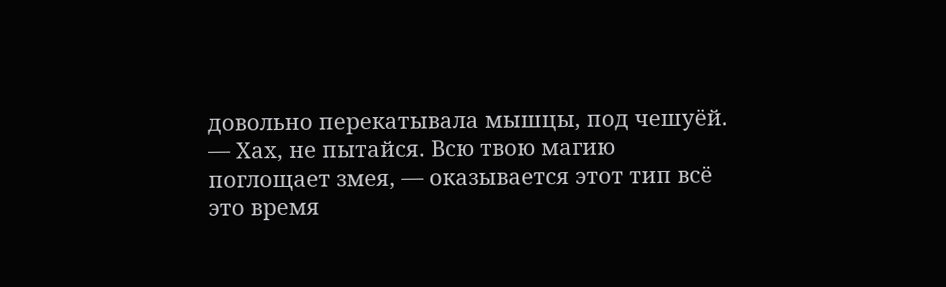довольно перекатывала мышцы, под чешуёй.
— Хах, не пытайся. Всю твою магию поглощает змея, — оказывается этот тип всё это время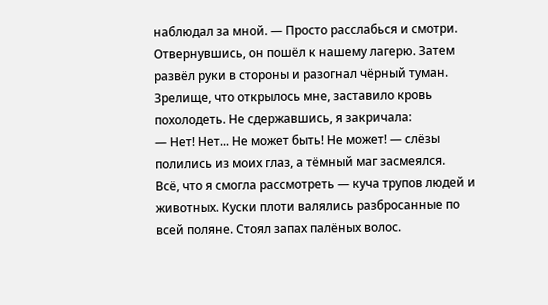наблюдал за мной. — Просто расслабься и смотри.
Отвернувшись, он пошёл к нашему лагерю. Затем развёл руки в стороны и разогнал чёрный туман. Зрелище, что открылось мне, заставило кровь похолодеть. Не сдержавшись, я закричала:
— Нет! Нет... Не может быть! Не может! — слёзы полились из моих глаз, а тёмный маг засмеялся.
Всё, что я смогла рассмотреть — куча трупов людей и животных. Куски плоти валялись разбросанные по всей поляне. Стоял запах палёных волос.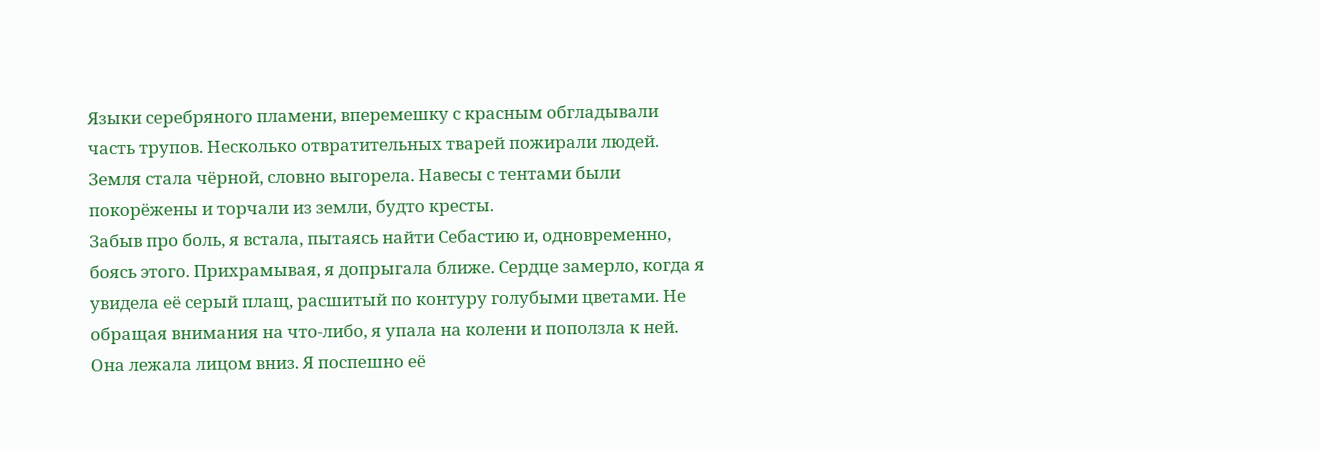Языки серебряного пламени, вперемешку с красным обгладывали часть трупов. Несколько отвратительных тварей пожирали людей. Земля стала чёрной, словно выгорела. Навесы с тентами были покорёжены и торчали из земли, будто кресты.
Забыв про боль, я встала, пытаясь найти Себастию и, одновременно, боясь этого. Прихрамывая, я допрыгала ближе. Сердце замерло, когда я увидела её серый плащ, расшитый по контуру голубыми цветами. Не обращая внимания на что-либо, я упала на колени и поползла к ней.
Она лежала лицом вниз. Я поспешно её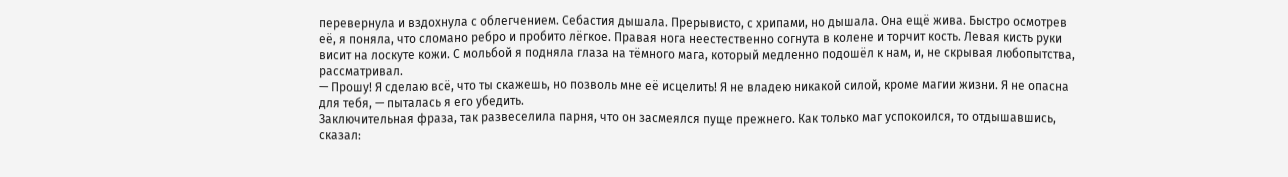перевернула и вздохнула с облегчением. Себастия дышала. Прерывисто, с хрипами, но дышала. Она ещё жива. Быстро осмотрев её, я поняла, что сломано ребро и пробито лёгкое. Правая нога неестественно согнута в колене и торчит кость. Левая кисть руки висит на лоскуте кожи. С мольбой я подняла глаза на тёмного мага, который медленно подошёл к нам, и, не скрывая любопытства, рассматривал.
— Прошу! Я сделаю всё, что ты скажешь, но позволь мне её исцелить! Я не владею никакой силой, кроме магии жизни. Я не опасна для тебя, — пыталась я его убедить.
Заключительная фраза, так развеселила парня, что он засмеялся пуще прежнего. Как только маг успокоился, то отдышавшись, сказал: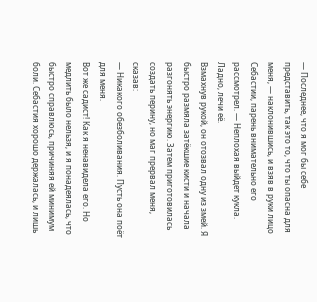— Последнее, что я мог бы себе представить, так это то, что ты опасна для меня, — наклонившись, и взяв в руки лицо Себастии, парень внимательно его рассмотрел. — Неплохая выйдет кукла. Ладно, лечи её.
Взмахнув рукой, он отозвал одну из змей. Я быстро размяла затёкшие кисти и начала разгонять энергию. Затем приготовилась создать перину, но маг прервал меня, сказав:
— Никакого обезболивания. Пусть она поёт для меня.
Вот же садист! Как я ненавидела его. Но медлить было нельзя, и я понадеялась, что быстро справлюсь, причиняя ей минимум боли. Себастия хорошо держалась, и лишь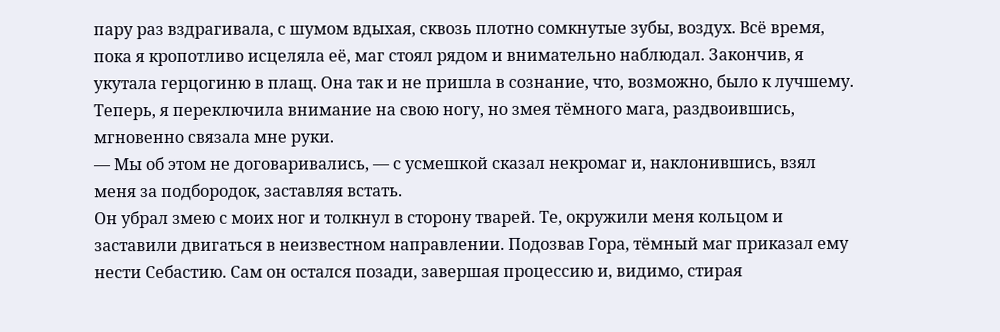пару раз вздрагивала, с шумом вдыхая, сквозь плотно сомкнутые зубы, воздух. Всё время, пока я кропотливо исцеляла её, маг стоял рядом и внимательно наблюдал. Закончив, я укутала герцогиню в плащ. Она так и не пришла в сознание, что, возможно, было к лучшему. Теперь, я переключила внимание на свою ногу, но змея тёмного мага, раздвоившись, мгновенно связала мне руки.
— Мы об этом не договаривались, — с усмешкой сказал некромаг и, наклонившись, взял меня за подбородок, заставляя встать.
Он убрал змею с моих ног и толкнул в сторону тварей. Те, окружили меня кольцом и заставили двигаться в неизвестном направлении. Подозвав Гора, тёмный маг приказал ему нести Себастию. Сам он остался позади, завершая процессию и, видимо, стирая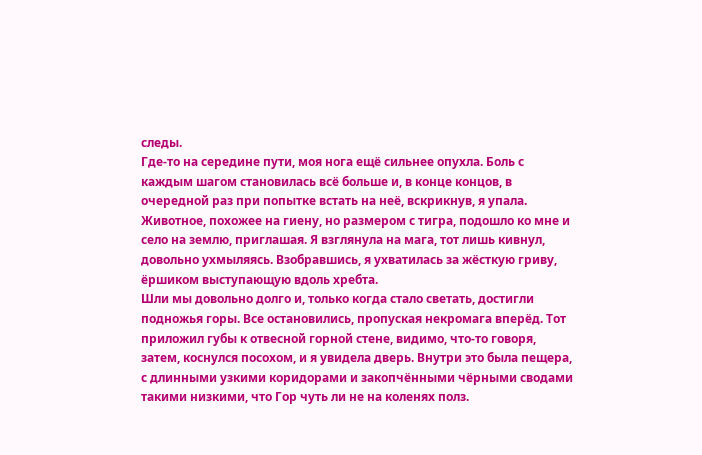следы.
Где-то на середине пути, моя нога ещё сильнее опухла. Боль с каждым шагом становилась всё больше и, в конце концов, в очередной раз при попытке встать на неё, вскрикнув, я упала. Животное, похожее на гиену, но размером с тигра, подошло ко мне и село на землю, приглашая. Я взглянула на мага, тот лишь кивнул, довольно ухмыляясь. Взобравшись, я ухватилась за жёсткую гриву, ёршиком выступающую вдоль хребта.
Шли мы довольно долго и, только когда стало светать, достигли подножья горы. Все остановились, пропуская некромага вперёд. Тот приложил губы к отвесной горной стене, видимо, что-то говоря, затем, коснулся посохом, и я увидела дверь. Внутри это была пещера, с длинными узкими коридорами и закопчёнными чёрными сводами такими низкими, что Гор чуть ли не на коленях полз.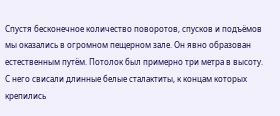Спустя бесконечное количество поворотов, спусков и подъёмов мы оказались в огромном пещерном зале. Он явно образован естественным путём. Потолок был примерно три метра в высоту. С него свисали длинные белые сталактиты, к концам которых крепились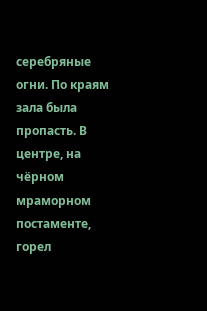серебряные огни. По краям зала была пропасть. В центре, на чёрном мраморном постаменте, горел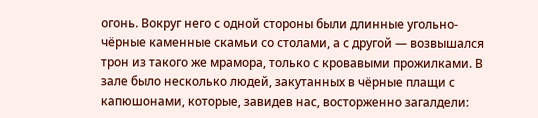огонь. Вокруг него с одной стороны были длинные угольно-чёрные каменные скамьи со столами, а с другой — возвышался трон из такого же мрамора, только с кровавыми прожилками. В зале было несколько людей, закутанных в чёрные плащи с капюшонами, которые, завидев нас, восторженно загалдели: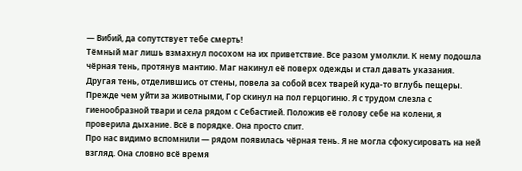— Вибий, да сопутствует тебе смерть!
Тёмный маг лишь взмахнул посохом на их приветствие. Все разом умолкли. К нему подошла чёрная тень, протянув мантию. Маг накинул её поверх одежды и стал давать указания. Другая тень, отделившись от стены, повела за собой всех тварей куда-то вглубь пещеры.
Прежде чем уйти за животными, Гор скинул на пол герцогиню. Я с трудом слезла с гиенообразной твари и села рядом с Себастией. Положив её голову себе на колени, я проверила дыхание. Всё в порядке. Она просто спит.
Про нас видимо вспомнили — рядом появилась чёрная тень. Я не могла сфокусировать на ней взгляд. Она словно всё время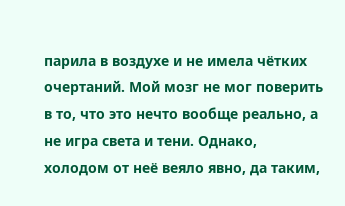парила в воздухе и не имела чётких очертаний. Мой мозг не мог поверить в то, что это нечто вообще реально, а не игра света и тени. Однако, холодом от неё веяло явно, да таким,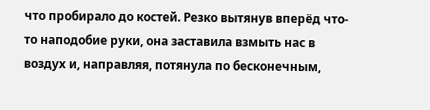что пробирало до костей. Резко вытянув вперёд что-то наподобие руки, она заставила взмыть нас в воздух и, направляя, потянула по бесконечным,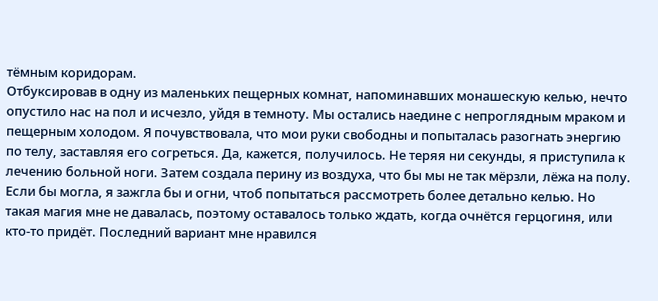тёмным коридорам.
Отбуксировав в одну из маленьких пещерных комнат, напоминавших монашескую келью, нечто опустило нас на пол и исчезло, уйдя в темноту. Мы остались наедине с непроглядным мраком и пещерным холодом. Я почувствовала, что мои руки свободны и попыталась разогнать энергию по телу, заставляя его согреться. Да, кажется, получилось. Не теряя ни секунды, я приступила к лечению больной ноги. Затем создала перину из воздуха, что бы мы не так мёрзли, лёжа на полу. Если бы могла, я зажгла бы и огни, чтоб попытаться рассмотреть более детально келью. Но такая магия мне не давалась, поэтому оставалось только ждать, когда очнётся герцогиня, или кто-то придёт. Последний вариант мне нравился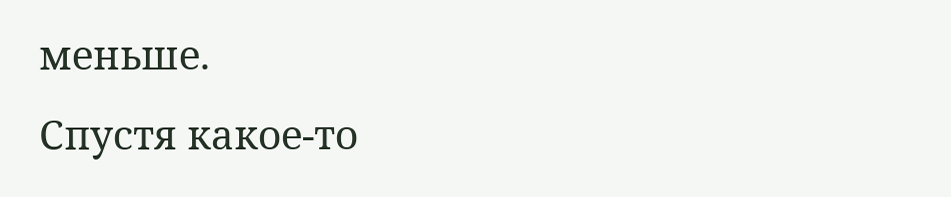меньше.
Спустя какое-то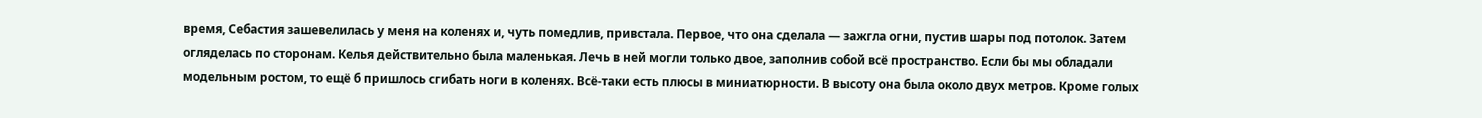время, Себастия зашевелилась у меня на коленях и, чуть помедлив, привстала. Первое, что она сделала — зажгла огни, пустив шары под потолок. Затем огляделась по сторонам. Келья действительно была маленькая. Лечь в ней могли только двое, заполнив собой всё пространство. Если бы мы обладали модельным ростом, то ещё б пришлось сгибать ноги в коленях. Всё-таки есть плюсы в миниатюрности. В высоту она была около двух метров. Кроме голых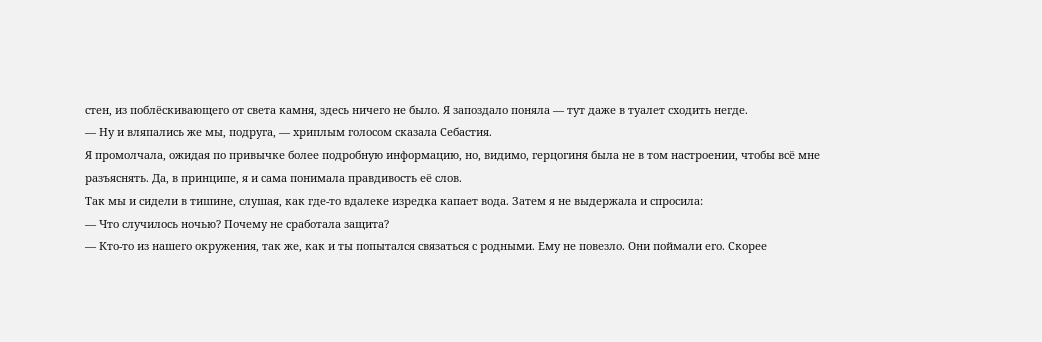стен, из поблёскивающего от света камня, здесь ничего не было. Я запоздало поняла — тут даже в туалет сходить негде.
— Ну и вляпались же мы, подруга, — хриплым голосом сказала Себастия.
Я промолчала, ожидая по привычке более подробную информацию, но, видимо, герцогиня была не в том настроении, чтобы всё мне разъяснять. Да, в принципе, я и сама понимала правдивость её слов.
Так мы и сидели в тишине, слушая, как где-то вдалеке изредка капает вода. Затем я не выдержала и спросила:
— Что случилось ночью? Почему не сработала защита?
— Кто-то из нашего окружения, так же, как и ты попытался связаться с родными. Ему не повезло. Они поймали его. Скорее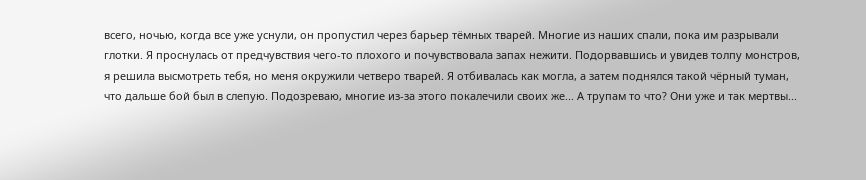всего, ночью, когда все уже уснули, он пропустил через барьер тёмных тварей. Многие из наших спали, пока им разрывали глотки. Я проснулась от предчувствия чего-то плохого и почувствовала запах нежити. Подорвавшись и увидев толпу монстров, я решила высмотреть тебя, но меня окружили четверо тварей. Я отбивалась как могла, а затем поднялся такой чёрный туман, что дальше бой был в слепую. Подозреваю, многие из-за этого покалечили своих же... А трупам то что? Они уже и так мертвы...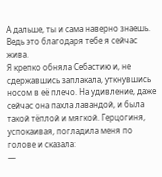А дальше, ты и сама наверно знаешь. Ведь это благодаря тебе я сейчас жива.
Я крепко обняла Себастию и, не сдержавшись заплакала, уткнувшись носом в её плечо. На удивление, даже сейчас она пахла лавандой, и была такой тёплой и мягкой. Герцогиня, успокаивая, погладила меня по голове и сказала:
—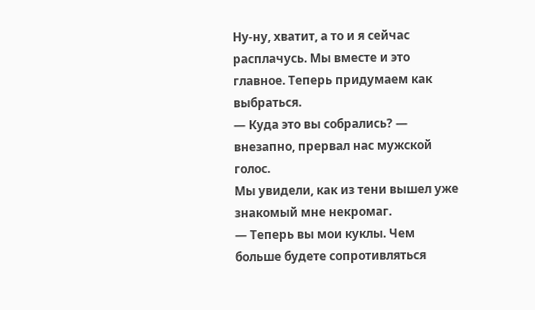Ну-ну, хватит, а то и я сейчас расплачусь. Мы вместе и это главное. Теперь придумаем как выбраться.
— Куда это вы собрались? — внезапно, прервал нас мужской голос.
Мы увидели, как из тени вышел уже знакомый мне некромаг.
— Теперь вы мои куклы. Чем больше будете сопротивляться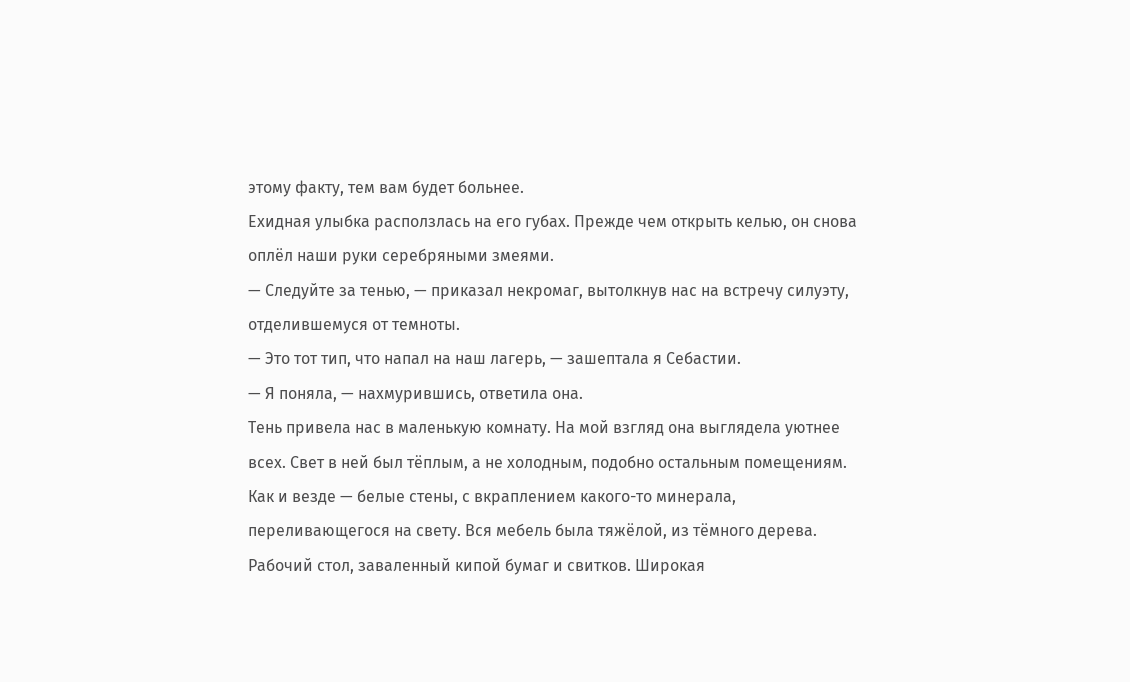этому факту, тем вам будет больнее.
Ехидная улыбка расползлась на его губах. Прежде чем открыть келью, он снова оплёл наши руки серебряными змеями.
— Следуйте за тенью, — приказал некромаг, вытолкнув нас на встречу силуэту, отделившемуся от темноты.
— Это тот тип, что напал на наш лагерь, — зашептала я Себастии.
— Я поняла, — нахмурившись, ответила она.
Тень привела нас в маленькую комнату. На мой взгляд она выглядела уютнее всех. Свет в ней был тёплым, а не холодным, подобно остальным помещениям. Как и везде — белые стены, с вкраплением какого-то минерала, переливающегося на свету. Вся мебель была тяжёлой, из тёмного дерева. Рабочий стол, заваленный кипой бумаг и свитков. Широкая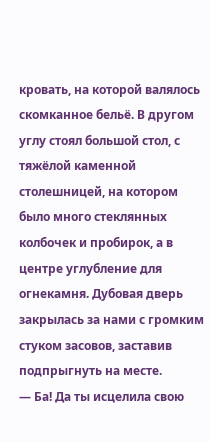кровать, на которой валялось скомканное бельё. В другом углу стоял большой стол, с тяжёлой каменной столешницей, на котором было много стеклянных колбочек и пробирок, а в центре углубление для огнекамня. Дубовая дверь закрылась за нами с громким стуком засовов, заставив подпрыгнуть на месте.
— Ба! Да ты исцелила свою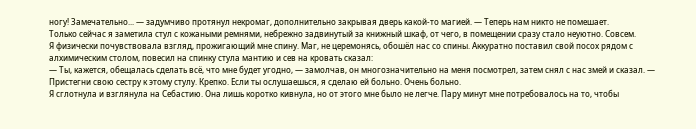ногу! Замечательно... — задумчиво протянул некромаг, дополнительно закрывая дверь какой-то магией. — Теперь нам никто не помешает.
Только сейчас я заметила стул с кожаными ремнями, небрежно задвинутый за книжный шкаф, от чего, в помещении сразу стало неуютно. Совсем.
Я физически почувствовала взгляд, прожигающий мне спину. Маг, не церемонясь, обошёл нас со спины. Аккуратно поставил свой посох рядом с алхимическим столом, повесил на спинку стула мантию и сев на кровать сказал:
— Ты, кажется, обещалась сделать всё, что мне будет угодно, — замолчав, он многозначительно на меня посмотрел, затем снял с нас змей и сказал. — Пристегни свою сестру к этому стулу. Крепко. Если ты ослушаешься, я сделаю ей больно. Очень больно.
Я сглотнула и взглянула на Себастию. Она лишь коротко кивнула, но от этого мне было не легче. Пару минут мне потребовалось на то, чтобы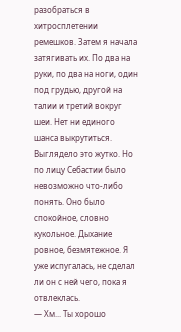разобраться в хитросплетении ремешков. Затем я начала затягивать их. По два на руки, по два на ноги, один под грудью, другой на талии и третий вокруг шеи. Нет ни единого шанса выкрутиться. Выглядело это жутко. Но по лицу Себастии было невозможно что-либо понять. Оно было спокойное, словно кукольное. Дыхание ровное, безмятежное. Я уже испугалась, не сделал ли он с ней чего, пока я отвлеклась.
— Хм... Ты хорошо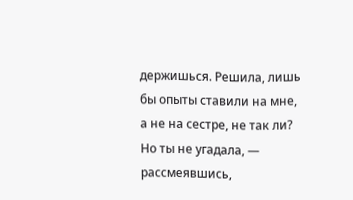держишься. Решила, лишь бы опыты ставили на мне, а не на сестре, не так ли? Но ты не угадала, — рассмеявшись,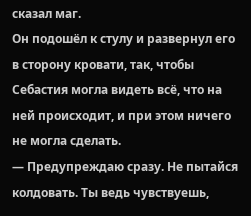сказал маг.
Он подошёл к стулу и развернул его в сторону кровати, так, чтобы Себастия могла видеть всё, что на ней происходит, и при этом ничего не могла сделать.
— Предупреждаю сразу. Не пытайся колдовать. Ты ведь чувствуешь,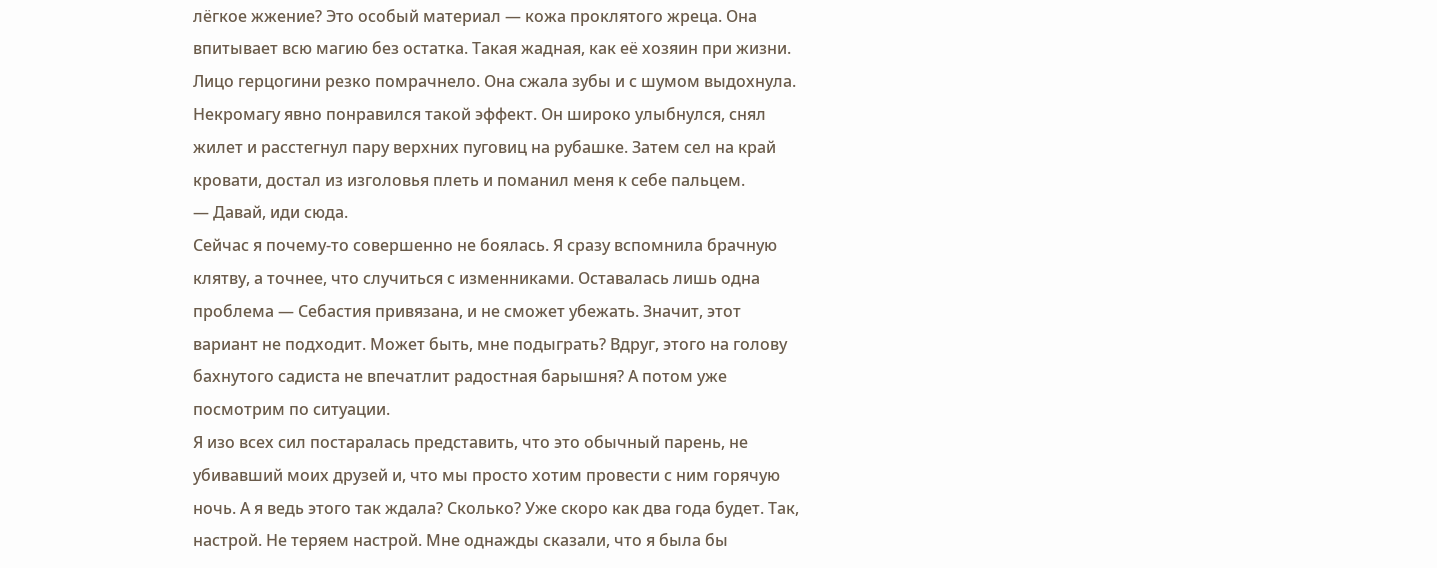лёгкое жжение? Это особый материал — кожа проклятого жреца. Она впитывает всю магию без остатка. Такая жадная, как её хозяин при жизни.
Лицо герцогини резко помрачнело. Она сжала зубы и с шумом выдохнула. Некромагу явно понравился такой эффект. Он широко улыбнулся, снял жилет и расстегнул пару верхних пуговиц на рубашке. Затем сел на край кровати, достал из изголовья плеть и поманил меня к себе пальцем.
— Давай, иди сюда.
Сейчас я почему-то совершенно не боялась. Я сразу вспомнила брачную клятву, а точнее, что случиться с изменниками. Оставалась лишь одна проблема — Себастия привязана, и не сможет убежать. Значит, этот вариант не подходит. Может быть, мне подыграть? Вдруг, этого на голову бахнутого садиста не впечатлит радостная барышня? А потом уже посмотрим по ситуации.
Я изо всех сил постаралась представить, что это обычный парень, не убивавший моих друзей и, что мы просто хотим провести с ним горячую ночь. А я ведь этого так ждала? Сколько? Уже скоро как два года будет. Так, настрой. Не теряем настрой. Мне однажды сказали, что я была бы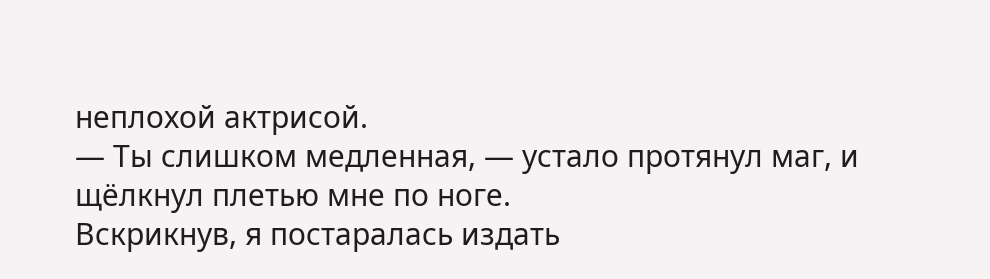неплохой актрисой.
— Ты слишком медленная, — устало протянул маг, и щёлкнул плетью мне по ноге.
Вскрикнув, я постаралась издать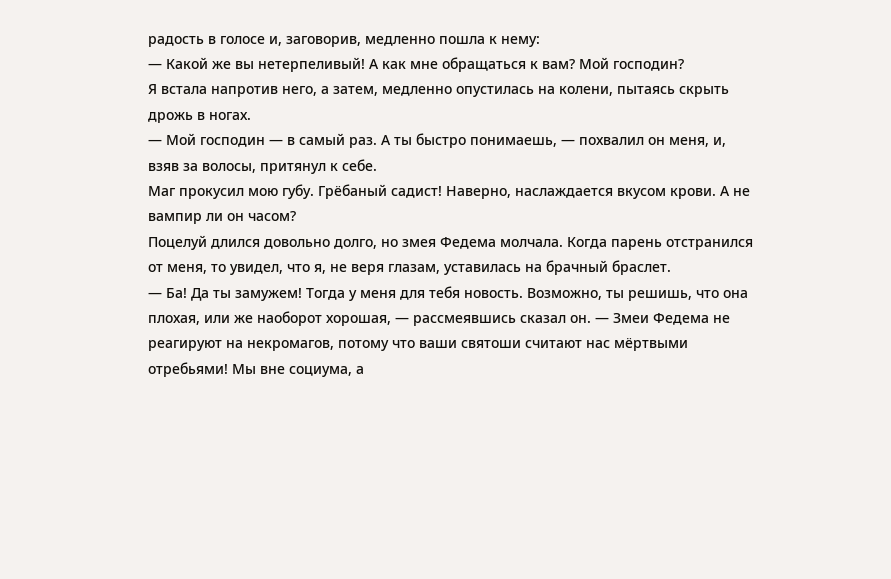радость в голосе и, заговорив, медленно пошла к нему:
— Какой же вы нетерпеливый! А как мне обращаться к вам? Мой господин?
Я встала напротив него, а затем, медленно опустилась на колени, пытаясь скрыть дрожь в ногах.
— Мой господин — в самый раз. А ты быстро понимаешь, — похвалил он меня, и, взяв за волосы, притянул к себе.
Маг прокусил мою губу. Грёбаный садист! Наверно, наслаждается вкусом крови. А не вампир ли он часом?
Поцелуй длился довольно долго, но змея Федема молчала. Когда парень отстранился от меня, то увидел, что я, не веря глазам, уставилась на брачный браслет.
— Ба! Да ты замужем! Тогда у меня для тебя новость. Возможно, ты решишь, что она плохая, или же наоборот хорошая, — рассмеявшись сказал он. — Змеи Федема не реагируют на некромагов, потому что ваши святоши считают нас мёртвыми отребьями! Мы вне социума, а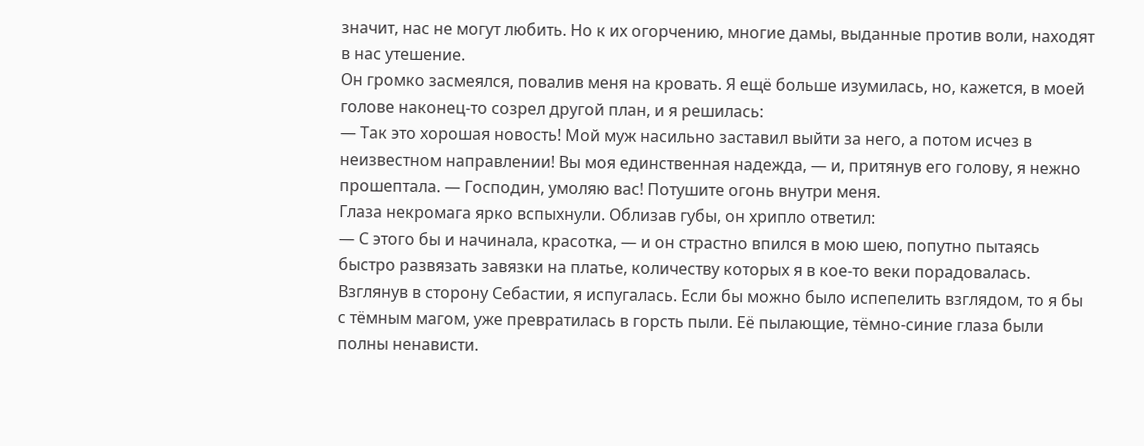значит, нас не могут любить. Но к их огорчению, многие дамы, выданные против воли, находят в нас утешение.
Он громко засмеялся, повалив меня на кровать. Я ещё больше изумилась, но, кажется, в моей голове наконец-то созрел другой план, и я решилась:
— Так это хорошая новость! Мой муж насильно заставил выйти за него, а потом исчез в неизвестном направлении! Вы моя единственная надежда, — и, притянув его голову, я нежно прошептала. — Господин, умоляю вас! Потушите огонь внутри меня.
Глаза некромага ярко вспыхнули. Облизав губы, он хрипло ответил:
— С этого бы и начинала, красотка, — и он страстно впился в мою шею, попутно пытаясь быстро развязать завязки на платье, количеству которых я в кое-то веки порадовалась.
Взглянув в сторону Себастии, я испугалась. Если бы можно было испепелить взглядом, то я бы с тёмным магом, уже превратилась в горсть пыли. Её пылающие, тёмно-синие глаза были полны ненависти.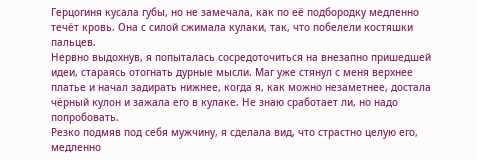Герцогиня кусала губы, но не замечала, как по её подбородку медленно течёт кровь. Она с силой сжимала кулаки, так, что побелели костяшки пальцев.
Нервно выдохнув, я попыталась сосредоточиться на внезапно пришедшей идеи, стараясь отогнать дурные мысли. Маг уже стянул с меня верхнее платье и начал задирать нижнее, когда я, как можно незаметнее, достала чёрный кулон и зажала его в кулаке. Не знаю сработает ли, но надо попробовать.
Резко подмяв под себя мужчину, я сделала вид, что страстно целую его, медленно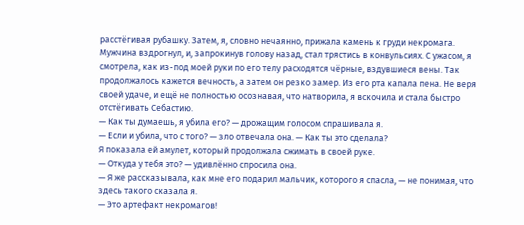расстёгивая рубашку. Затем, я, словно нечаянно, прижала камень к груди некромага. Мужчина вздрогнул, и, запрокинув голову назад, стал трястись в конвульсиях. С ужасом, я смотрела, как из-под моей руки по его телу расходятся чёрные, вздувшиеся вены. Так продолжалось кажется вечность, а затем он резко замер. Из его рта капала пена. Не веря своей удаче, и ещё не полностью осознавая, что натворила, я вскочила и стала быстро отстёгивать Себастию.
— Как ты думаешь, я убила его? — дрожащим голосом спрашивала я.
— Если и убила, что с того? — зло отвечала она. — Как ты это сделала?
Я показала ей амулет, который продолжала сжимать в своей руке.
— Откуда у тебя это? — удивлённо спросила она.
— Я же рассказывала, как мне его подарил мальчик, которого я спасла, — не понимая, что здесь такого сказала я.
— Это артефакт некромагов!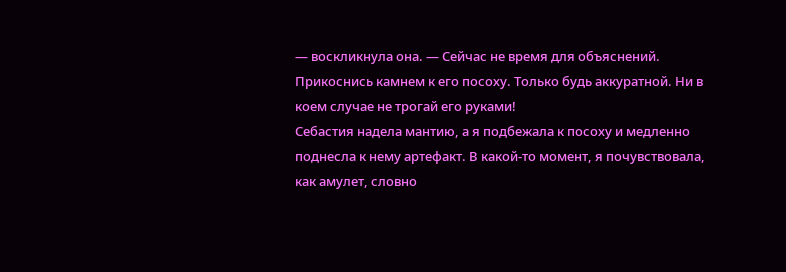— воскликнула она. — Сейчас не время для объяснений. Прикоснись камнем к его посоху. Только будь аккуратной. Ни в коем случае не трогай его руками!
Себастия надела мантию, а я подбежала к посоху и медленно поднесла к нему артефакт. В какой-то момент, я почувствовала, как амулет, словно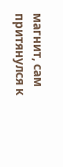магнит, сам притянулся к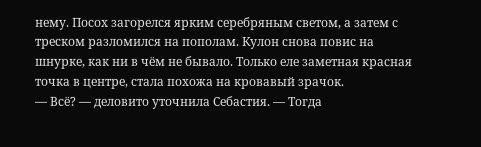нему. Посох загорелся ярким серебряным светом, а затем с треском разломился на пополам. Кулон снова повис на шнурке, как ни в чём не бывало. Только еле заметная красная точка в центре, стала похожа на кровавый зрачок.
— Всё? — деловито уточнила Себастия. — Тогда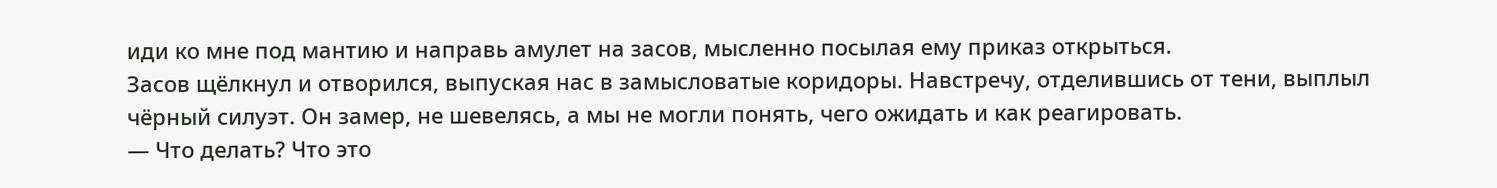иди ко мне под мантию и направь амулет на засов, мысленно посылая ему приказ открыться.
Засов щёлкнул и отворился, выпуская нас в замысловатые коридоры. Навстречу, отделившись от тени, выплыл чёрный силуэт. Он замер, не шевелясь, а мы не могли понять, чего ожидать и как реагировать.
— Что делать? Что это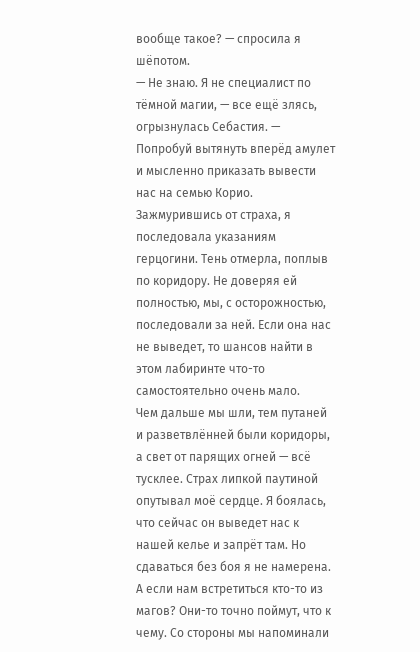вообще такое? — спросила я шёпотом.
— Не знаю. Я не специалист по тёмной магии, — все ещё злясь, огрызнулась Себастия. — Попробуй вытянуть вперёд амулет и мысленно приказать вывести нас на семью Корио.
Зажмурившись от страха, я последовала указаниям герцогини. Тень отмерла, поплыв по коридору. Не доверяя ей полностью, мы, с осторожностью, последовали за ней. Если она нас не выведет, то шансов найти в этом лабиринте что-то самостоятельно очень мало.
Чем дальше мы шли, тем путаней и разветвлённей были коридоры, а свет от парящих огней — всё тусклее. Страх липкой паутиной опутывал моё сердце. Я боялась, что сейчас он выведет нас к нашей келье и запрёт там. Но сдаваться без боя я не намерена. А если нам встретиться кто-то из магов? Они-то точно поймут, что к чему. Со стороны мы напоминали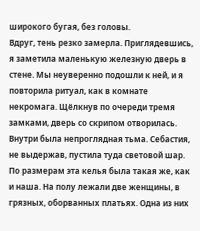широкого бугая, без головы.
Вдруг, тень резко замерла. Приглядевшись, я заметила маленькую железную дверь в стене. Мы неуверенно подошли к ней, и я повторила ритуал, как в комнате некромага. Щёлкнув по очереди тремя замками, дверь со скрипом отворилась. Внутри была непроглядная тьма. Себастия, не выдержав, пустила туда световой шар. По размерам эта келья была такая же, как и наша. На полу лежали две женщины, в грязных, оборванных платьях. Одна из них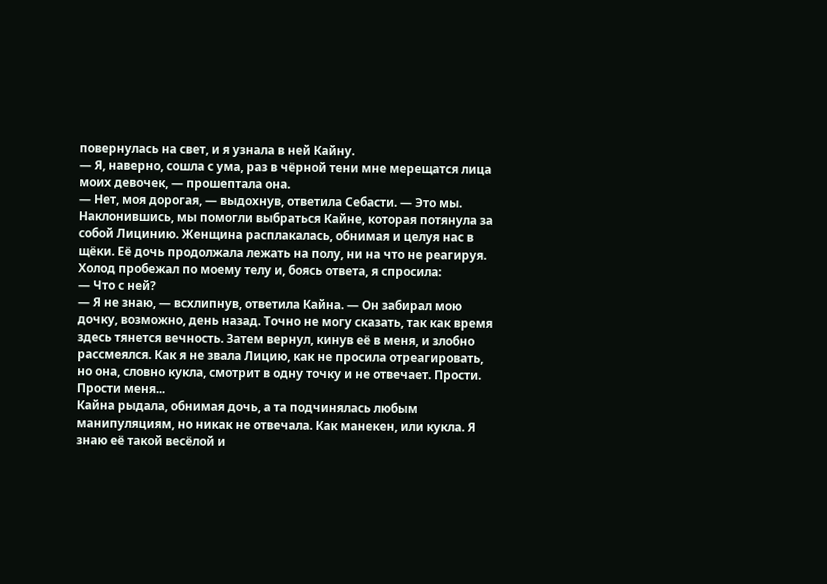повернулась на свет, и я узнала в ней Кайну.
— Я, наверно, сошла с ума, раз в чёрной тени мне мерещатся лица моих девочек, — прошептала она.
— Нет, моя дорогая, — выдохнув, ответила Себасти. — Это мы.
Наклонившись, мы помогли выбраться Кайне, которая потянула за собой Лицинию. Женщина расплакалась, обнимая и целуя нас в щёки. Её дочь продолжала лежать на полу, ни на что не реагируя. Холод пробежал по моему телу и, боясь ответа, я спросила:
— Что с ней?
— Я не знаю, — всхлипнув, ответила Кайна. — Он забирал мою дочку, возможно, день назад. Точно не могу сказать, так как время здесь тянется вечность. Затем вернул, кинув её в меня, и злобно рассмеялся. Как я не звала Лицию, как не просила отреагировать, но она, словно кукла, смотрит в одну точку и не отвечает. Прости. Прости меня...
Кайна рыдала, обнимая дочь, а та подчинялась любым манипуляциям, но никак не отвечала. Как манекен, или кукла. Я знаю её такой весёлой и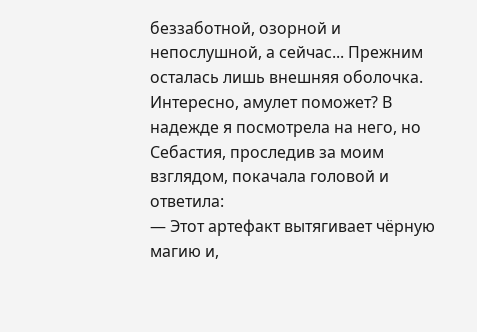беззаботной, озорной и непослушной, а сейчас... Прежним осталась лишь внешняя оболочка.
Интересно, амулет поможет? В надежде я посмотрела на него, но Себастия, проследив за моим взглядом, покачала головой и ответила:
— Этот артефакт вытягивает чёрную магию и,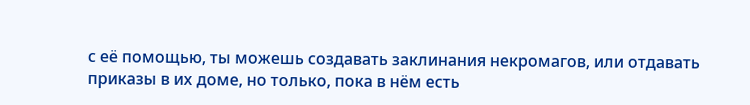с её помощью, ты можешь создавать заклинания некромагов, или отдавать приказы в их доме, но только, пока в нём есть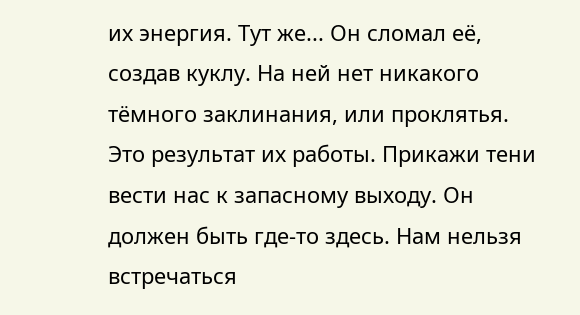их энергия. Тут же... Он сломал её, создав куклу. На ней нет никакого тёмного заклинания, или проклятья. Это результат их работы. Прикажи тени вести нас к запасному выходу. Он должен быть где-то здесь. Нам нельзя встречаться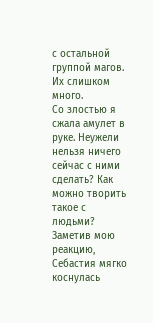с остальной группой магов. Их слишком много.
Со злостью я сжала амулет в руке. Неужели нельзя ничего сейчас с ними сделать? Как можно творить такое с людьми? Заметив мою реакцию, Себастия мягко коснулась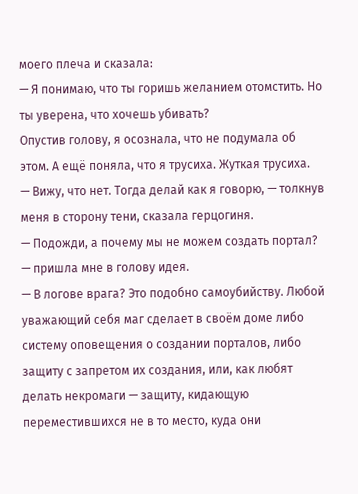моего плеча и сказала:
— Я понимаю, что ты горишь желанием отомстить. Но ты уверена, что хочешь убивать?
Опустив голову, я осознала, что не подумала об этом. А ещё поняла, что я трусиха. Жуткая трусиха.
— Вижу, что нет. Тогда делай как я говорю, — толкнув меня в сторону тени, сказала герцогиня.
— Подожди, а почему мы не можем создать портал? — пришла мне в голову идея.
— В логове врага? Это подобно самоубийству. Любой уважающий себя маг сделает в своём доме либо систему оповещения о создании порталов, либо защиту с запретом их создания, или, как любят делать некромаги — защиту, кидающую переместившихся не в то место, куда они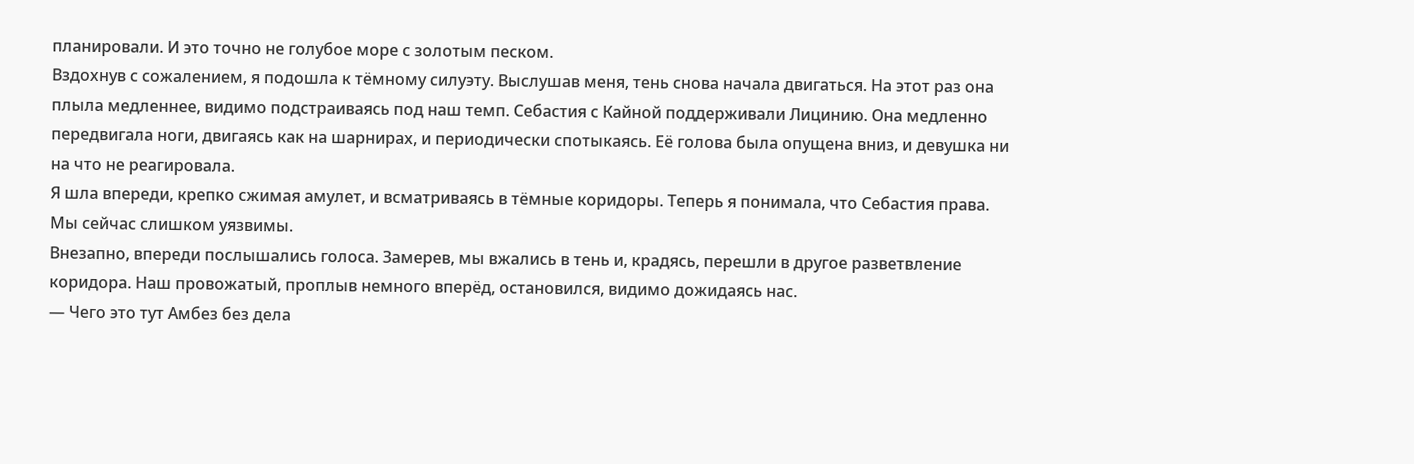планировали. И это точно не голубое море с золотым песком.
Вздохнув с сожалением, я подошла к тёмному силуэту. Выслушав меня, тень снова начала двигаться. На этот раз она плыла медленнее, видимо подстраиваясь под наш темп. Себастия с Кайной поддерживали Лицинию. Она медленно передвигала ноги, двигаясь как на шарнирах, и периодически спотыкаясь. Её голова была опущена вниз, и девушка ни на что не реагировала.
Я шла впереди, крепко сжимая амулет, и всматриваясь в тёмные коридоры. Теперь я понимала, что Себастия права. Мы сейчас слишком уязвимы.
Внезапно, впереди послышались голоса. Замерев, мы вжались в тень и, крадясь, перешли в другое разветвление коридора. Наш провожатый, проплыв немного вперёд, остановился, видимо дожидаясь нас.
— Чего это тут Амбез без дела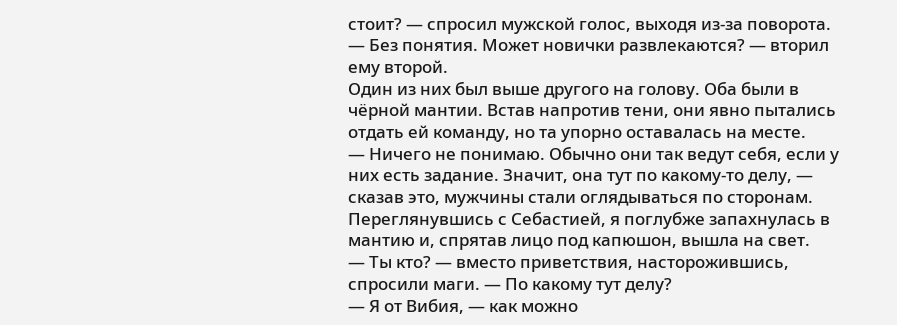стоит? — спросил мужской голос, выходя из-за поворота.
— Без понятия. Может новички развлекаются? — вторил ему второй.
Один из них был выше другого на голову. Оба были в чёрной мантии. Встав напротив тени, они явно пытались отдать ей команду, но та упорно оставалась на месте.
— Ничего не понимаю. Обычно они так ведут себя, если у них есть задание. Значит, она тут по какому-то делу, — сказав это, мужчины стали оглядываться по сторонам.
Переглянувшись с Себастией, я поглубже запахнулась в мантию и, спрятав лицо под капюшон, вышла на свет.
— Ты кто? — вместо приветствия, насторожившись, спросили маги. — По какому тут делу?
— Я от Вибия, — как можно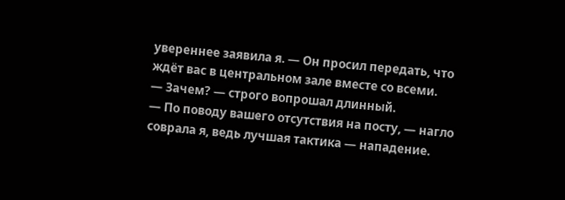увереннее заявила я. — Он просил передать, что ждёт вас в центральном зале вместе со всеми.
— Зачем? — строго вопрошал длинный.
— По поводу вашего отсутствия на посту, — нагло соврала я, ведь лучшая тактика — нападение.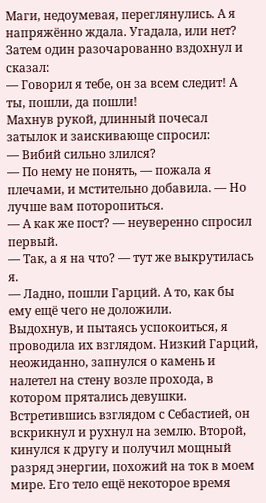Маги, недоумевая, переглянулись. А я напряжённо ждала. Угадала, или нет? Затем один разочарованно вздохнул и сказал:
— Говорил я тебе, он за всем следит! А ты, пошли, да пошли!
Махнув рукой, длинный почесал затылок и заискивающе спросил:
— Вибий сильно злился?
— По нему не понять, — пожала я плечами, и мстительно добавила. — Но лучше вам поторопиться.
— А как же пост? — неуверенно спросил первый.
— Так, а я на что? — тут же выкрутилась я.
— Ладно, пошли Гарций. А то, как бы ему ещё чего не доложили.
Выдохнув, и пытаясь успокоиться, я проводила их взглядом. Низкий Гарций, неожиданно, запнулся о камень и налетел на стену возле прохода, в котором прятались девушки. Встретившись взглядом с Себастией, он вскрикнул и рухнул на землю. Второй, кинулся к другу и получил мощный разряд энергии, похожий на ток в моем мире. Его тело ещё некоторое время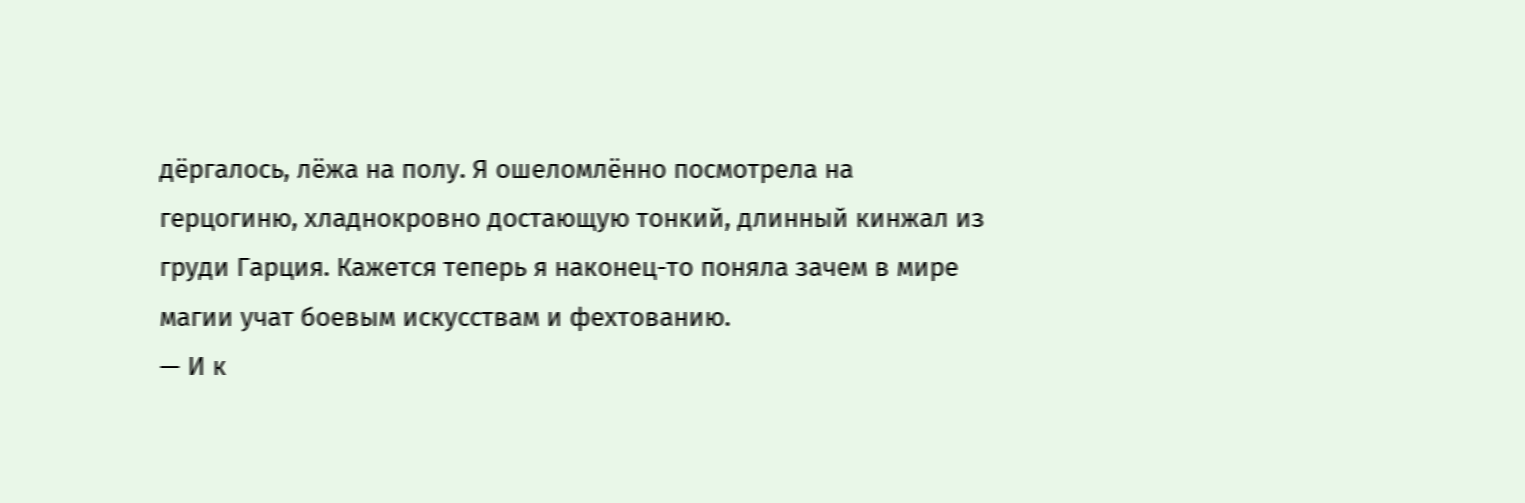дёргалось, лёжа на полу. Я ошеломлённо посмотрела на герцогиню, хладнокровно достающую тонкий, длинный кинжал из груди Гарция. Кажется теперь я наконец-то поняла зачем в мире магии учат боевым искусствам и фехтованию.
— И к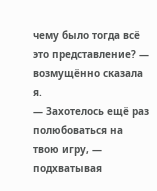чему было тогда всё это представление? — возмущённо сказала я.
— Захотелось ещё раз полюбоваться на твою игру, — подхватывая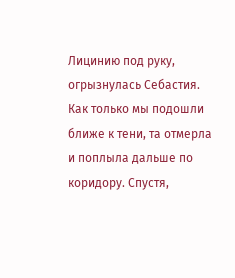Лицинию под руку, огрызнулась Себастия.
Как только мы подошли ближе к тени, та отмерла и поплыла дальше по коридору. Спустя,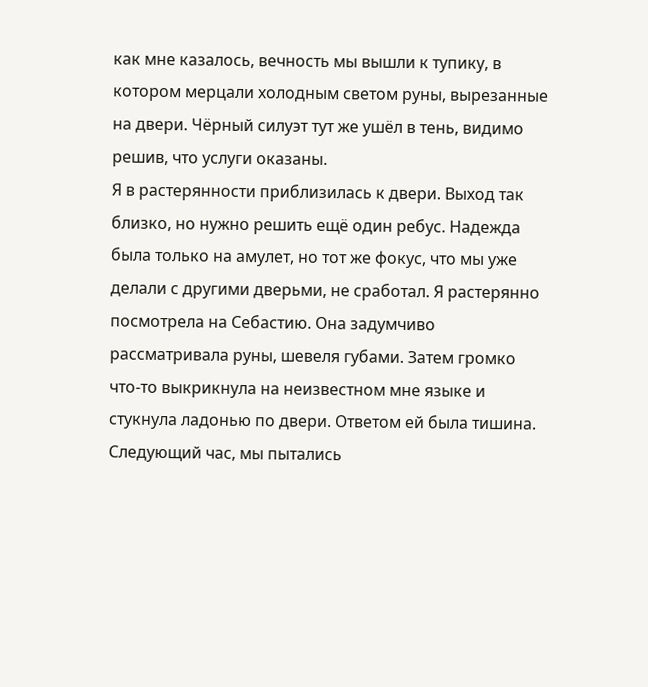как мне казалось, вечность мы вышли к тупику, в котором мерцали холодным светом руны, вырезанные на двери. Чёрный силуэт тут же ушёл в тень, видимо решив, что услуги оказаны.
Я в растерянности приблизилась к двери. Выход так близко, но нужно решить ещё один ребус. Надежда была только на амулет, но тот же фокус, что мы уже делали с другими дверьми, не сработал. Я растерянно посмотрела на Себастию. Она задумчиво рассматривала руны, шевеля губами. Затем громко что-то выкрикнула на неизвестном мне языке и стукнула ладонью по двери. Ответом ей была тишина.
Следующий час, мы пытались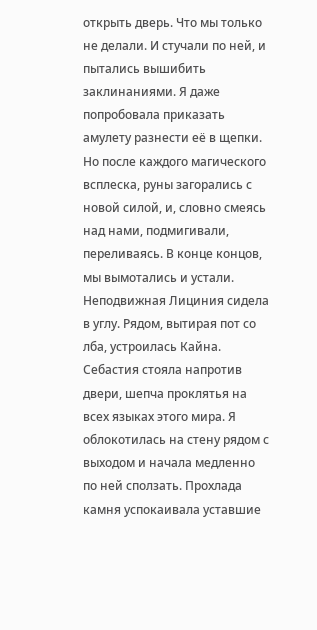открыть дверь. Что мы только не делали. И стучали по ней, и пытались вышибить заклинаниями. Я даже попробовала приказать амулету разнести её в щепки. Но после каждого магического всплеска, руны загорались с новой силой, и, словно смеясь над нами, подмигивали, переливаясь. В конце концов, мы вымотались и устали.
Неподвижная Лициния сидела в углу. Рядом, вытирая пот со лба, устроилась Кайна. Себастия стояла напротив двери, шепча проклятья на всех языках этого мира. Я облокотилась на стену рядом с выходом и начала медленно по ней сползать. Прохлада камня успокаивала уставшие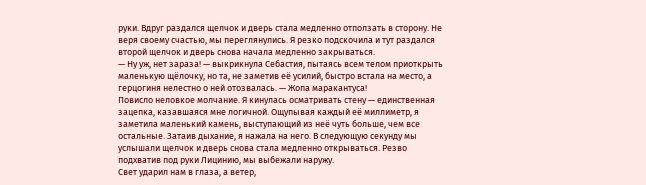руки. Вдруг раздался щелчок и дверь стала медленно отползать в сторону. Не веря своему счастью, мы переглянулись. Я резко подскочила и тут раздался второй щелчок и дверь снова начала медленно закрываться.
— Ну уж, нет зараза! — выкрикнула Себастия, пытаясь всем телом приоткрыть маленькую щёлочку, но та, не заметив её усилий, быстро встала на место, а герцогиня нелестно о ней отозвалась. — Жопа маракантуса!
Повисло неловкое молчание. Я кинулась осматривать стену — единственная зацепка, казавшаяся мне логичной. Ощупывая каждый её миллиметр, я заметила маленький камень, выступающий из неё чуть больше, чем все остальные. Затаив дыхание, я нажала на него. В следующую секунду мы услышали щелчок и дверь снова стала медленно открываться. Резво подхватив под руки Лицинию, мы выбежали наружу.
Свет ударил нам в глаза, а ветер,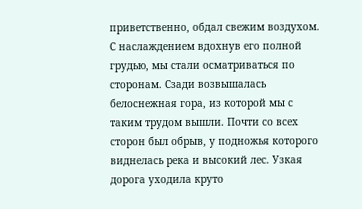приветственно, обдал свежим воздухом. С наслаждением вдохнув его полной грудью, мы стали осматриваться по сторонам. Сзади возвышалась белоснежная гора, из которой мы с таким трудом вышли. Почти со всех сторон был обрыв, у подножья которого виднелась река и высокий лес. Узкая дорога уходила круто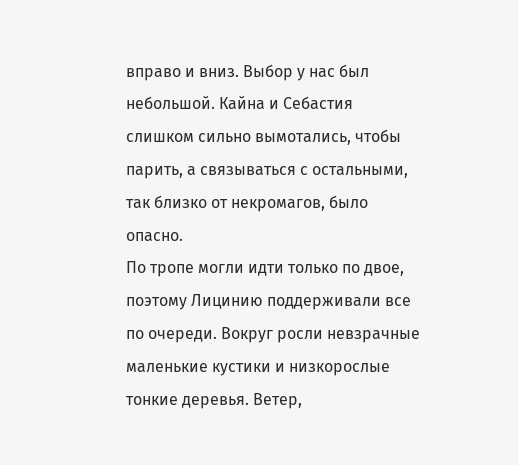вправо и вниз. Выбор у нас был небольшой. Кайна и Себастия слишком сильно вымотались, чтобы парить, а связываться с остальными, так близко от некромагов, было опасно.
По тропе могли идти только по двое, поэтому Лицинию поддерживали все по очереди. Вокруг росли невзрачные маленькие кустики и низкорослые тонкие деревья. Ветер,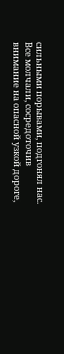сильными порывами, подгонял нас. Все молчали, сосредоточив внимание на опасной узкой дороге,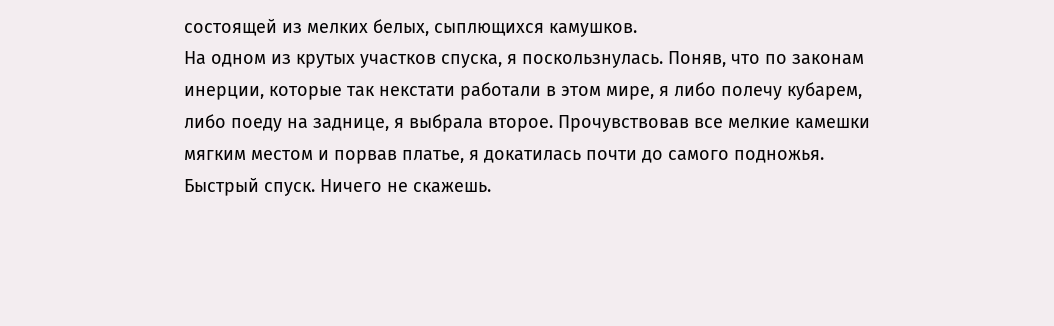состоящей из мелких белых, сыплющихся камушков.
На одном из крутых участков спуска, я поскользнулась. Поняв, что по законам инерции, которые так некстати работали в этом мире, я либо полечу кубарем, либо поеду на заднице, я выбрала второе. Прочувствовав все мелкие камешки мягким местом и порвав платье, я докатилась почти до самого подножья.
Быстрый спуск. Ничего не скажешь.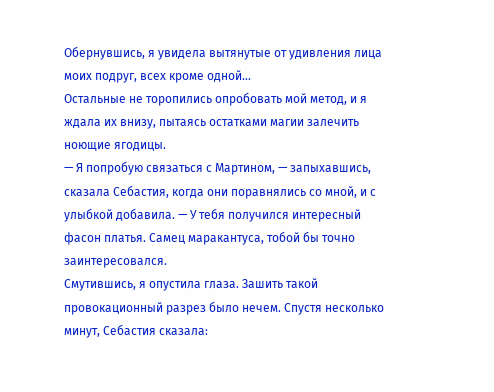Обернувшись, я увидела вытянутые от удивления лица моих подруг, всех кроме одной...
Остальные не торопились опробовать мой метод, и я ждала их внизу, пытаясь остатками магии залечить ноющие ягодицы.
— Я попробую связаться с Мартином, — запыхавшись, сказала Себастия, когда они поравнялись со мной, и с улыбкой добавила. — У тебя получился интересный фасон платья. Самец маракантуса, тобой бы точно заинтересовался.
Смутившись, я опустила глаза. Зашить такой провокационный разрез было нечем. Спустя несколько минут, Себастия сказала: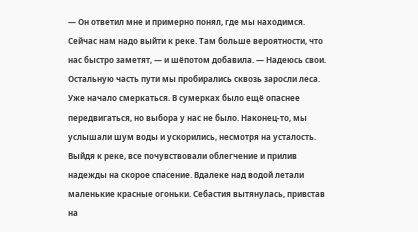— Он ответил мне и примерно понял, где мы находимся. Сейчас нам надо выйти к реке. Там больше вероятности, что нас быстро заметят, — и шёпотом добавила. — Надеюсь свои.
Остальную часть пути мы пробирались сквозь заросли леса. Уже начало смеркаться. В сумерках было ещё опаснее передвигаться, но выбора у нас не было. Наконец-то, мы услышали шум воды и ускорились, несмотря на усталость. Выйдя к реке, все почувствовали облегчение и прилив надежды на скорое спасение. Вдалеке над водой летали маленькие красные огоньки. Себастия вытянулась, привстав на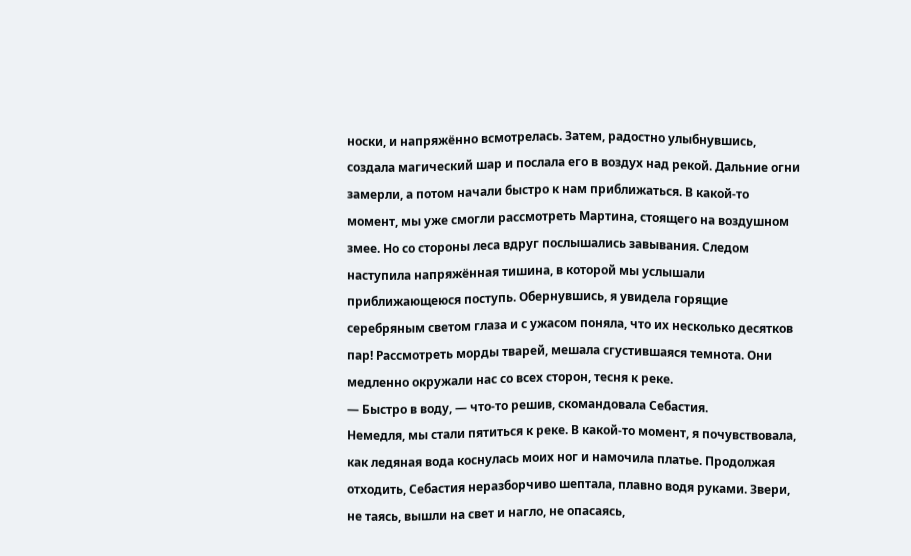носки, и напряжённо всмотрелась. Затем, радостно улыбнувшись, создала магический шар и послала его в воздух над рекой. Дальние огни замерли, а потом начали быстро к нам приближаться. В какой-то момент, мы уже смогли рассмотреть Мартина, стоящего на воздушном змее. Но со стороны леса вдруг послышались завывания. Следом наступила напряжённая тишина, в которой мы услышали приближающеюся поступь. Обернувшись, я увидела горящие серебряным светом глаза и с ужасом поняла, что их несколько десятков пар! Рассмотреть морды тварей, мешала сгустившаяся темнота. Они медленно окружали нас со всех сторон, тесня к реке.
— Быстро в воду, — что-то решив, скомандовала Себастия.
Немедля, мы стали пятиться к реке. В какой-то момент, я почувствовала, как ледяная вода коснулась моих ног и намочила платье. Продолжая отходить, Себастия неразборчиво шептала, плавно водя руками. Звери, не таясь, вышли на свет и нагло, не опасаясь,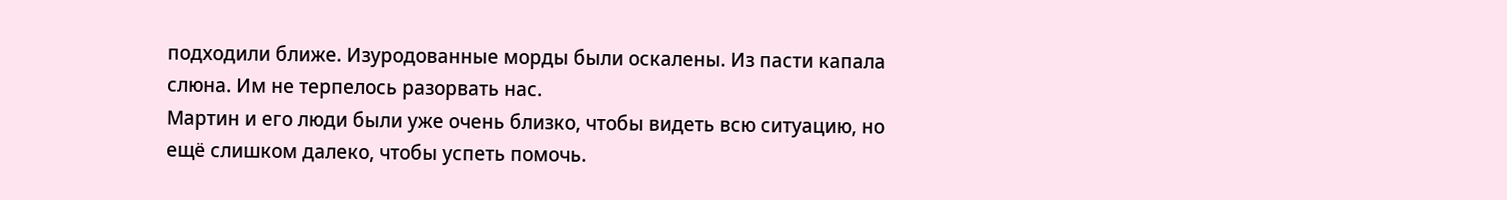подходили ближе. Изуродованные морды были оскалены. Из пасти капала слюна. Им не терпелось разорвать нас.
Мартин и его люди были уже очень близко, чтобы видеть всю ситуацию, но ещё слишком далеко, чтобы успеть помочь.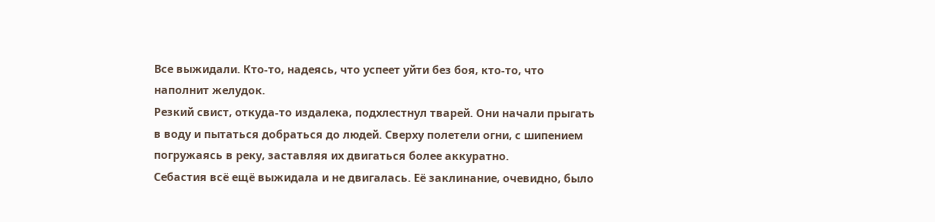Все выжидали. Кто-то, надеясь, что успеет уйти без боя, кто-то, что наполнит желудок.
Резкий свист, откуда-то издалека, подхлестнул тварей. Они начали прыгать в воду и пытаться добраться до людей. Сверху полетели огни, с шипением погружаясь в реку, заставляя их двигаться более аккуратно.
Себастия всё ещё выжидала и не двигалась. Её заклинание, очевидно, было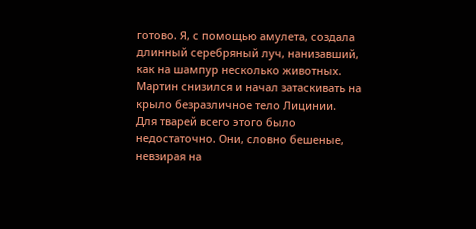готово. Я, с помощью амулета, создала длинный серебряный луч, нанизавший, как на шампур несколько животных. Мартин снизился и начал затаскивать на крыло безразличное тело Лицинии.
Для тварей всего этого было недостаточно. Они, словно бешеные, невзирая на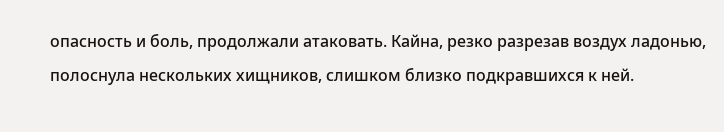опасность и боль, продолжали атаковать. Кайна, резко разрезав воздух ладонью, полоснула нескольких хищников, слишком близко подкравшихся к ней.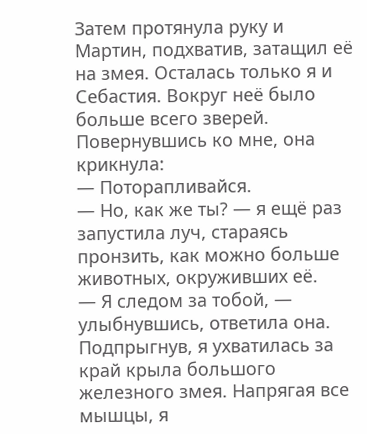Затем протянула руку и Мартин, подхватив, затащил её на змея. Осталась только я и Себастия. Вокруг неё было больше всего зверей. Повернувшись ко мне, она крикнула:
— Поторапливайся.
— Но, как же ты? — я ещё раз запустила луч, стараясь пронзить, как можно больше животных, окруживших её.
— Я следом за тобой, — улыбнувшись, ответила она.
Подпрыгнув, я ухватилась за край крыла большого железного змея. Напрягая все мышцы, я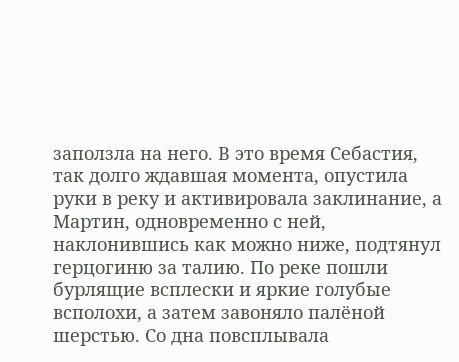заползла на него. В это время Себастия, так долго ждавшая момента, опустила руки в реку и активировала заклинание, а Мартин, одновременно с ней, наклонившись как можно ниже, подтянул герцогиню за талию. По реке пошли бурлящие всплески и яркие голубые всполохи, а затем завоняло палёной шерстью. Со дна повсплывала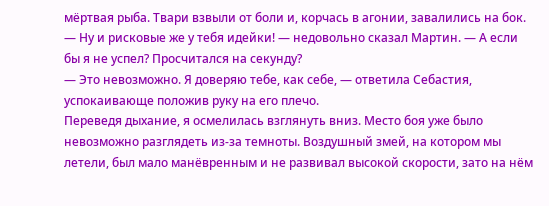мёртвая рыба. Твари взвыли от боли и, корчась в агонии, завалились на бок.
— Ну и рисковые же у тебя идейки! — недовольно сказал Мартин. — А если бы я не успел? Просчитался на секунду?
— Это невозможно. Я доверяю тебе, как себе, — ответила Себастия, успокаивающе положив руку на его плечо.
Переведя дыхание, я осмелилась взглянуть вниз. Место боя уже было невозможно разглядеть из-за темноты. Воздушный змей, на котором мы летели, был мало манёвренным и не развивал высокой скорости, зато на нём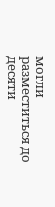могли разместиться до десяти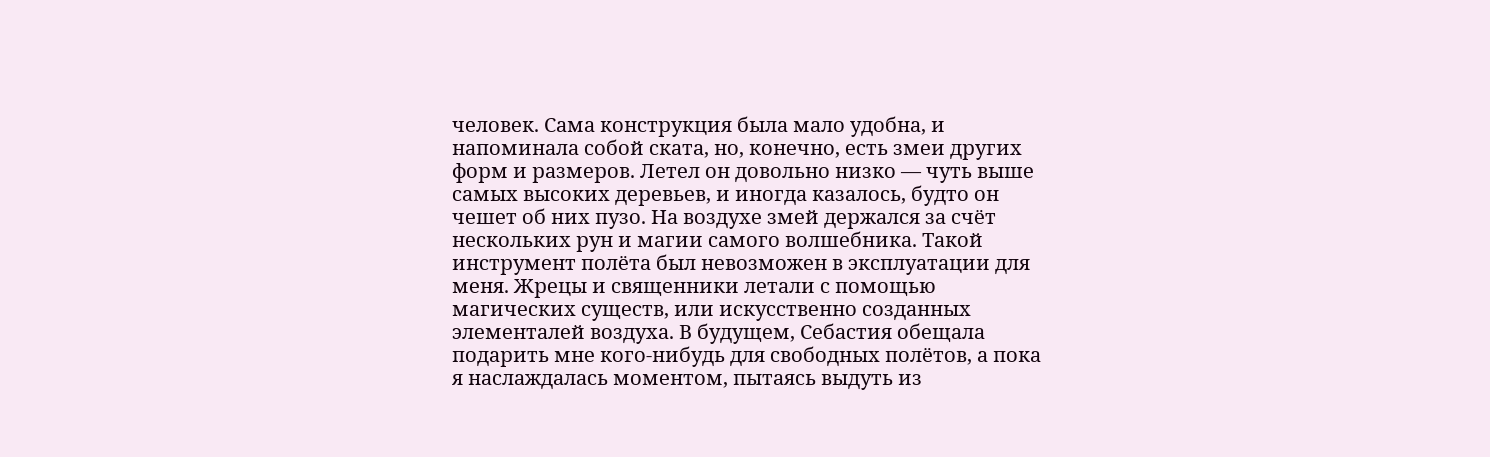человек. Сама конструкция была мало удобна, и напоминала собой ската, но, конечно, есть змеи других форм и размеров. Летел он довольно низко — чуть выше самых высоких деревьев, и иногда казалось, будто он чешет об них пузо. На воздухе змей держался за счёт нескольких рун и магии самого волшебника. Такой инструмент полёта был невозможен в эксплуатации для меня. Жрецы и священники летали с помощью магических существ, или искусственно созданных элементалей воздуха. В будущем, Себастия обещала подарить мне кого-нибудь для свободных полётов, а пока я наслаждалась моментом, пытаясь выдуть из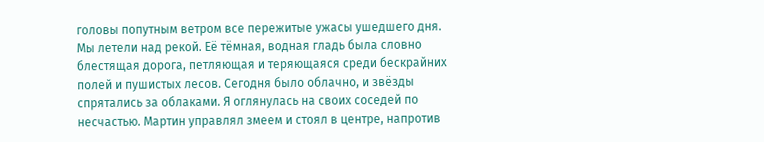головы попутным ветром все пережитые ужасы ушедшего дня.
Мы летели над рекой. Её тёмная, водная гладь была словно блестящая дорога, петляющая и теряющаяся среди бескрайних полей и пушистых лесов. Сегодня было облачно, и звёзды спрятались за облаками. Я оглянулась на своих соседей по несчастью. Мартин управлял змеем и стоял в центре, напротив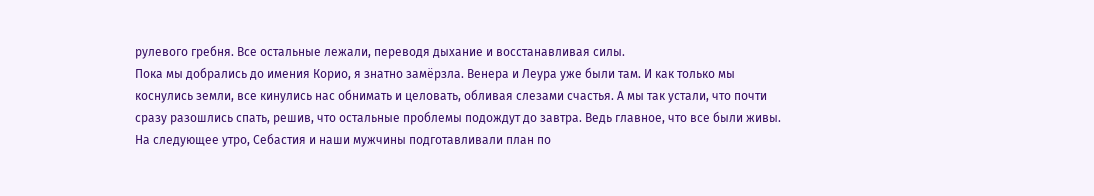рулевого гребня. Все остальные лежали, переводя дыхание и восстанавливая силы.
Пока мы добрались до имения Корио, я знатно замёрзла. Венера и Леура уже были там. И как только мы коснулись земли, все кинулись нас обнимать и целовать, обливая слезами счастья. А мы так устали, что почти сразу разошлись спать, решив, что остальные проблемы подождут до завтра. Ведь главное, что все были живы.
На следующее утро, Себастия и наши мужчины подготавливали план по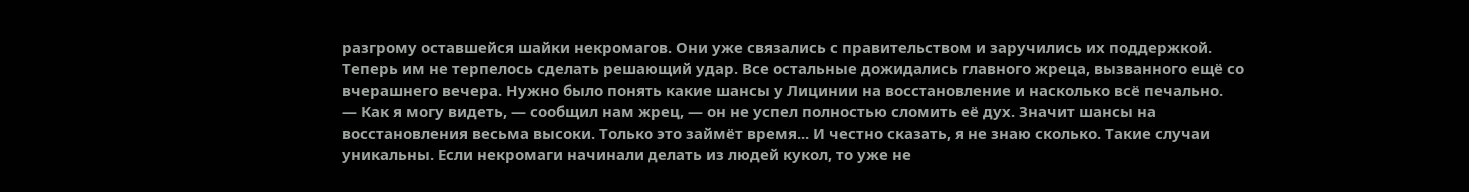разгрому оставшейся шайки некромагов. Они уже связались с правительством и заручились их поддержкой. Теперь им не терпелось сделать решающий удар. Все остальные дожидались главного жреца, вызванного ещё со вчерашнего вечера. Нужно было понять какие шансы у Лицинии на восстановление и насколько всё печально.
— Как я могу видеть, — сообщил нам жрец, — он не успел полностью сломить её дух. Значит шансы на восстановления весьма высоки. Только это займёт время... И честно сказать, я не знаю сколько. Такие случаи уникальны. Если некромаги начинали делать из людей кукол, то уже не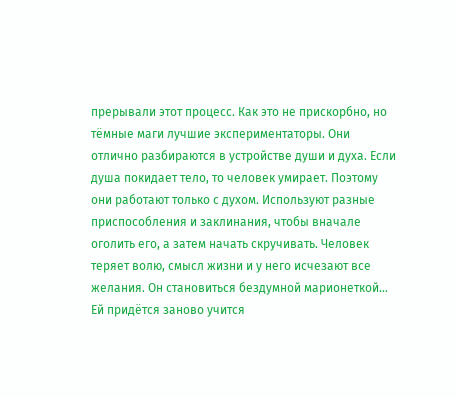прерывали этот процесс. Как это не прискорбно, но тёмные маги лучшие экспериментаторы. Они отлично разбираются в устройстве души и духа. Если душа покидает тело, то человек умирает. Поэтому они работают только с духом. Используют разные приспособления и заклинания, чтобы вначале оголить его, а затем начать скручивать. Человек теряет волю, смысл жизни и у него исчезают все желания. Он становиться бездумной марионеткой... Ей придётся заново учится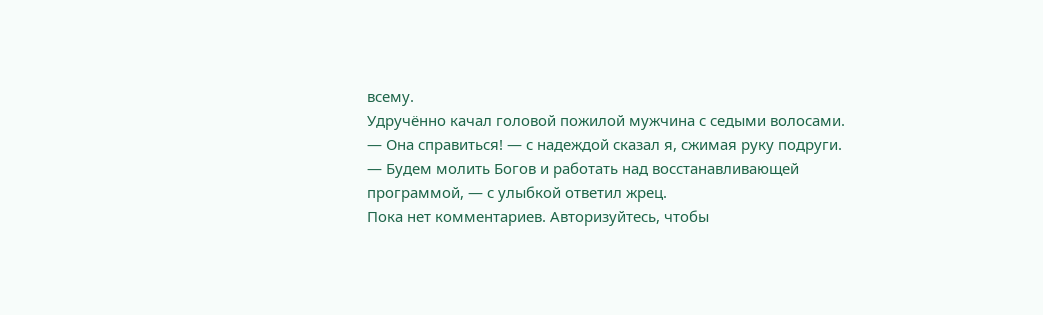всему.
Удручённо качал головой пожилой мужчина с седыми волосами.
— Она справиться! — с надеждой сказал я, сжимая руку подруги.
— Будем молить Богов и работать над восстанавливающей программой, — с улыбкой ответил жрец.
Пока нет комментариев. Авторизуйтесь, чтобы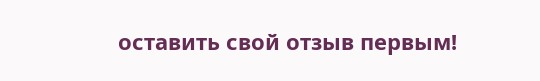оставить свой отзыв первым!